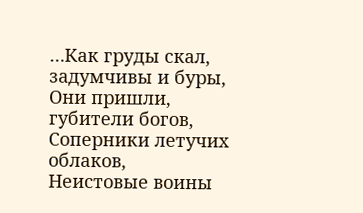…Как груды скал, задумчивы и буры, Они пришли, губители богов, Соперники летучих облаков, Неистовые воины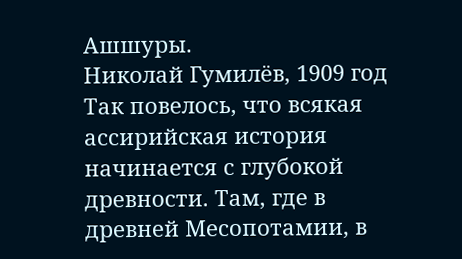Ашшуры.
Николай Гумилёв, 1909 год
Так повелось, что всякая ассирийская история начинается с глубокой древности. Там, где в древней Месопотамии, в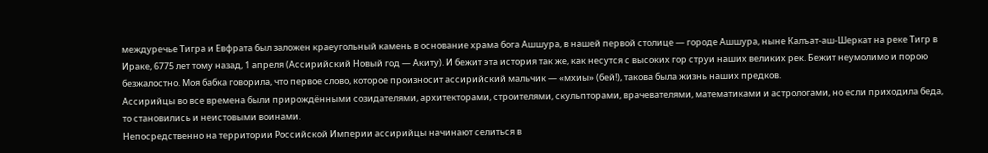междуречье Тигра и Евфрата был заложен краеугольный камень в основание храма бога Ашшура, в нашей первой столице — городе Ашшура, ныне Калъат-аш-Шеркат на реке Тигр в Ираке, 6775 лет тому назад, 1 апреля (Ассирийский Новый год — Акиту). И бежит эта история так же, как несутся с высоких гор струи наших великих рек. Бежит неумолимо и порою безжалостно. Моя бабка говорила, что первое слово, которое произносит ассирийский мальчик — «мхиы» (бей!), такова была жизнь наших предков.
Ассирийцы во все времена были прирождёнными созидателями, архитекторами, строителями, скульпторами, врачевателями, математиками и астрологами, но если приходила беда, то становились и неистовыми воинами.
Непосредственно на территории Российской Империи ассирийцы начинают селиться в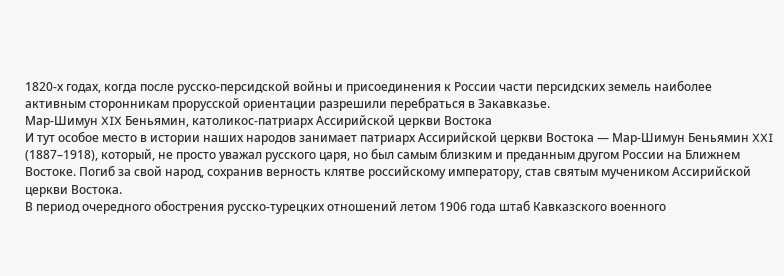1820-х годах, когда после русско-персидской войны и присоединения к России части персидских земель наиболее активным сторонникам прорусской ориентации разрешили перебраться в Закавказье.
Мар-Шимун XIX Беньямин, католикос-патриарх Ассирийской церкви Востока
И тут особое место в истории наших народов занимает патриарх Ассирийской церкви Востока — Мар-Шимун Беньямин XXI (1887–1918), который, не просто уважал русского царя, но был самым близким и преданным другом России на Ближнем Востоке. Погиб за свой народ, сохранив верность клятве российскому императору, став святым мучеником Ассирийской церкви Востока.
В период очередного обострения русско-турецких отношений летом 1906 года штаб Кавказского военного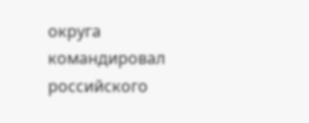округа командировал российского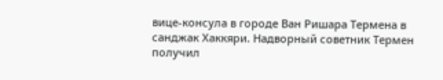вице-консула в городе Ван Ришара Термена в санджак Хаккяри. Надворный советник Термен получил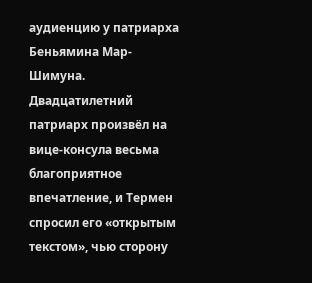аудиенцию у патриарха Беньямина Мар-Шимуна. Двадцатилетний патриарх произвёл на вице-консула весьма благоприятное впечатление, и Термен спросил его «открытым текстом», чью сторону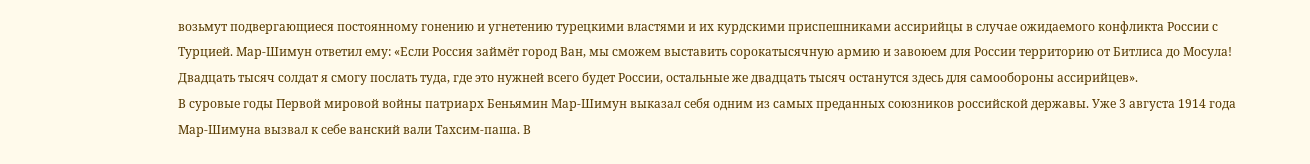возьмут подвергающиеся постоянному гонению и угнетению турецкими властями и их курдскими приспешниками ассирийцы в случае ожидаемого конфликта России с Турцией. Мар-Шимун ответил ему: «Если Россия займёт город Ван, мы сможем выставить сорокатысячную армию и завоюем для России территорию от Битлиса до Мосула! Двадцать тысяч солдат я смогу послать туда, где это нужней всего будет России, остальные же двадцать тысяч останутся здесь для самообороны ассирийцев».
В суровые годы Первой мировой войны патриарх Беньямин Мар-Шимун выказал себя одним из самых преданных союзников российской державы. Уже 3 августа 1914 года Мар-Шимуна вызвал к себе ванский вали Тахсим-паша. В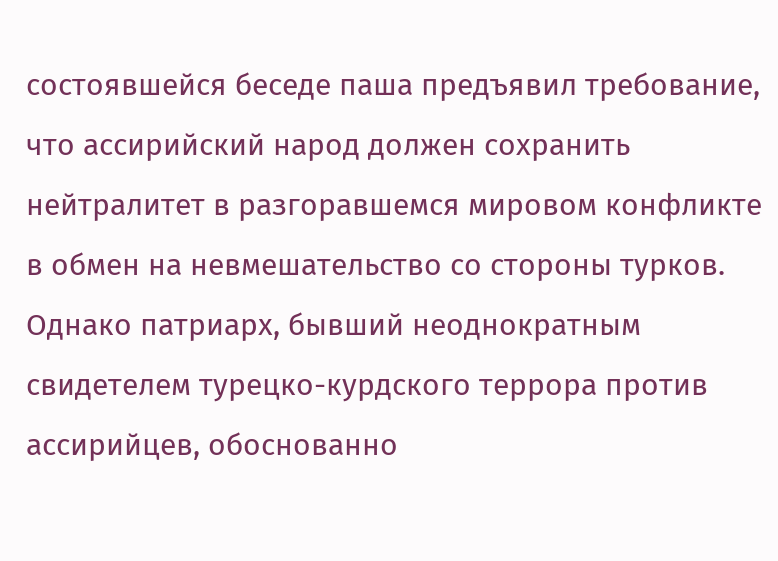состоявшейся беседе паша предъявил требование, что ассирийский народ должен сохранить нейтралитет в разгоравшемся мировом конфликте в обмен на невмешательство со стороны турков. Однако патриарх, бывший неоднократным свидетелем турецко-курдского террора против ассирийцев, обоснованно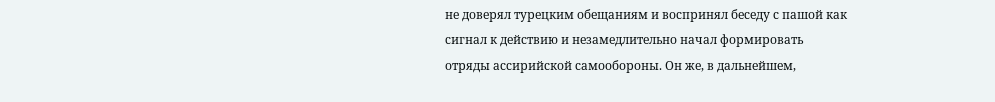не доверял турецким обещаниям и воспринял беседу с пашой как сигнал к действию и незамедлительно начал формировать отряды ассирийской самообороны. Он же, в дальнейшем,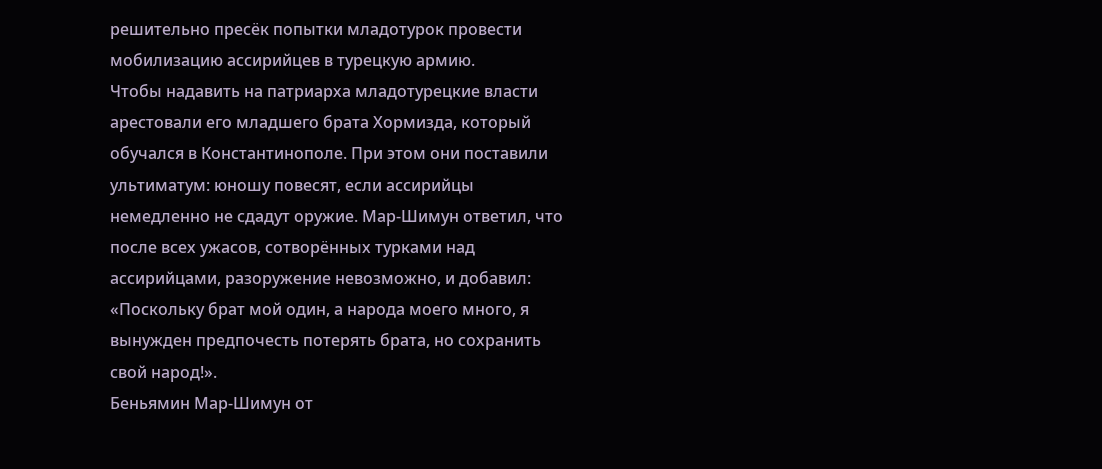решительно пресёк попытки младотурок провести мобилизацию ассирийцев в турецкую армию.
Чтобы надавить на патриарха младотурецкие власти арестовали его младшего брата Хормизда, который обучался в Константинополе. При этом они поставили ультиматум: юношу повесят, если ассирийцы немедленно не сдадут оружие. Мар-Шимун ответил, что после всех ужасов, сотворённых турками над ассирийцами, разоружение невозможно, и добавил: «Поскольку брат мой один, а народа моего много, я вынужден предпочесть потерять брата, но сохранить свой народ!».
Беньямин Мар-Шимун от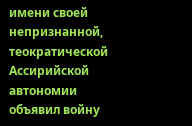имени своей непризнанной, теократической Ассирийской автономии объявил войну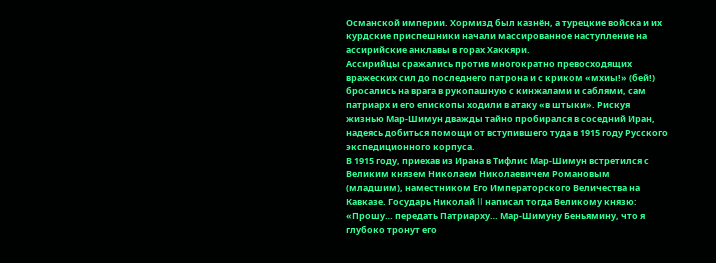Османской империи. Хормизд был казнён, а турецкие войска и их курдские приспешники начали массированное наступление на ассирийские анклавы в горах Хаккяри.
Ассирийцы сражались против многократно превосходящих вражеских сил до последнего патрона и с криком «мхиы!» (бей!) бросались на врага в рукопашную с кинжалами и саблями, сам патриарх и его епископы ходили в атаку «в штыки». Рискуя жизнью Мар-Шимун дважды тайно пробирался в соседний Иран, надеясь добиться помощи от вступившего туда в 1915 году Русского экспедиционного корпуса.
В 1915 году, приехав из Ирана в Тифлис Мар-Шимун встретился с Великим князем Николаем Николаевичем Романовым (младшим), наместником Его Императорского Величества на Кавказе. Государь Николай II написал тогда Великому князю: «Прошу… передать Патриарху… Мар-Шимуну Беньямину, что я глубоко тронут его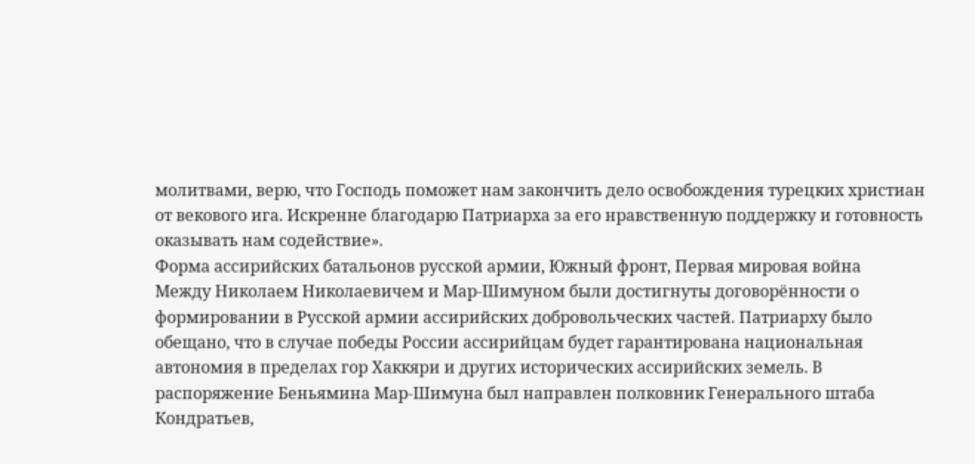молитвами, верю, что Господь поможет нам закончить дело освобождения турецких христиан от векового ига. Искренне благодарю Патриарха за его нравственную поддержку и готовность оказывать нам содействие».
Форма ассирийских батальонов русской армии, Южный фронт, Первая мировая война
Между Николаем Николаевичем и Мар-Шимуном были достигнуты договорённости о формировании в Русской армии ассирийских добровольческих частей. Патриарху было обещано, что в случае победы России ассирийцам будет гарантирована национальная автономия в пределах гор Хаккяри и других исторических ассирийских земель. В распоряжение Беньямина Мар-Шимуна был направлен полковник Генерального штаба Кондратьев,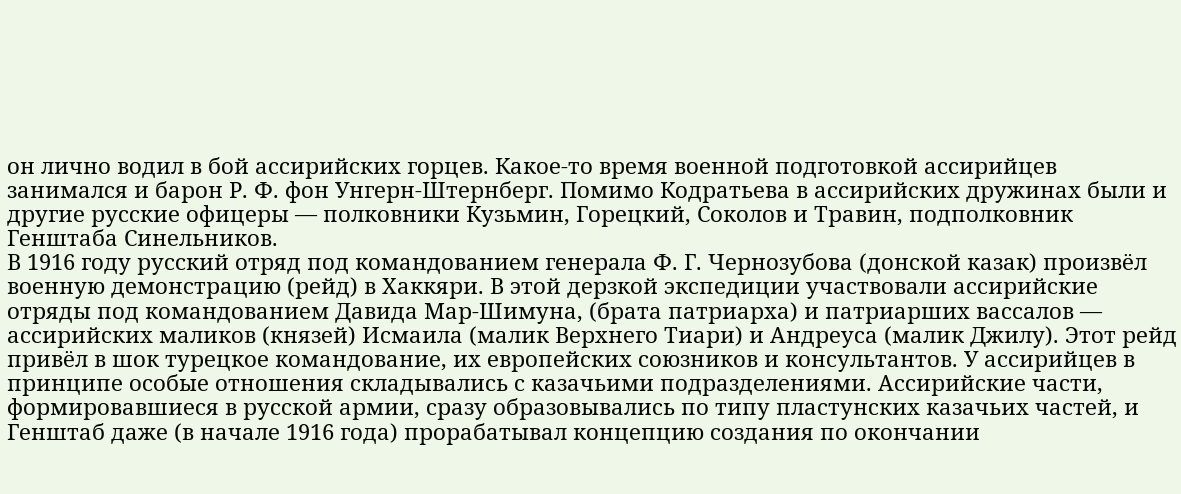он лично водил в бой ассирийских горцев. Какое-то время военной подготовкой ассирийцев занимался и барон Р. Ф. фон Унгерн-Штернберг. Помимо Кодратьева в ассирийских дружинах были и другие русские офицеры — полковники Кузьмин, Горецкий, Соколов и Травин, подполковник Генштаба Синельников.
В 1916 году русский отряд под командованием генерала Ф. Г. Чернозубова (донской казак) произвёл военную демонстрацию (рейд) в Хаккяри. В этой дерзкой экспедиции участвовали ассирийские отряды под командованием Давида Мар-Шимуна, (брата патриарха) и патриарших вассалов — ассирийских маликов (князей) Исмаила (малик Верхнего Тиари) и Андреуса (малик Джилу). Этот рейд привёл в шок турецкое командование, их европейских союзников и консультантов. У ассирийцев в принципе особые отношения складывались с казачьими подразделениями. Ассирийские части, формировавшиеся в русской армии, сразу образовывались по типу пластунских казачьих частей, и Генштаб даже (в начале 1916 года) прорабатывал концепцию создания по окончании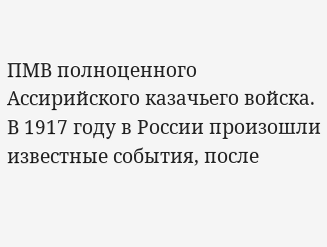ПМВ полноценного Ассирийского казачьего войска.
В 1917 году в России произошли известные события, после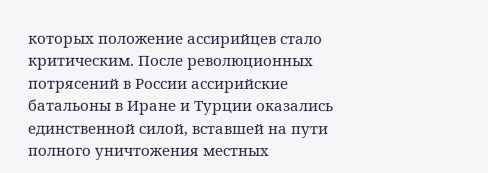которых положение ассирийцев стало критическим. После революционных потрясений в России ассирийские батальоны в Иране и Турции оказались единственной силой, вставшей на пути полного уничтожения местных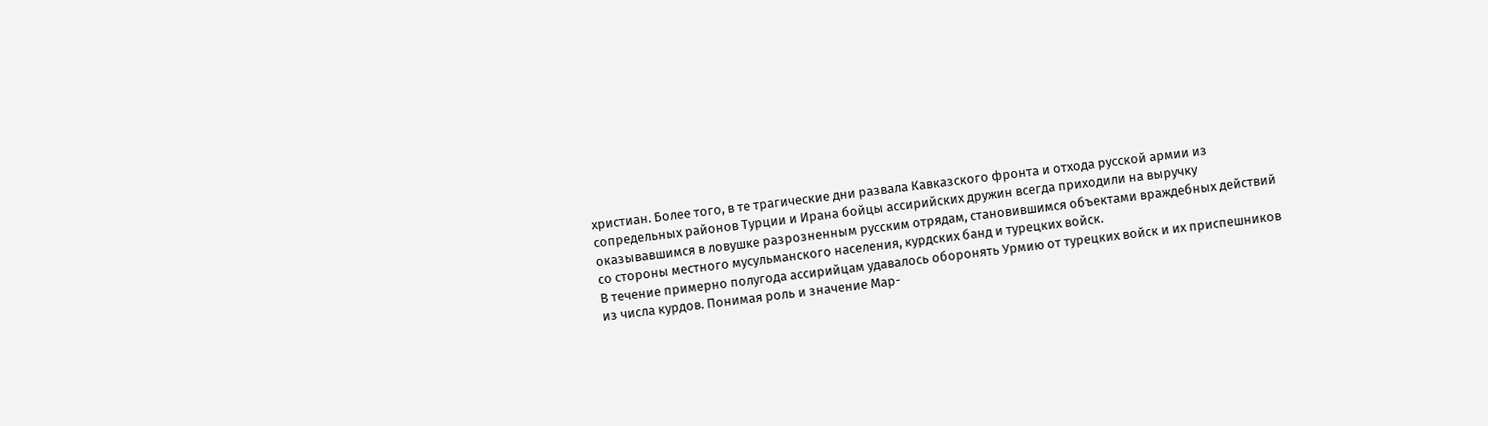христиан. Более того, в те трагические дни развала Кавказского фронта и отхода русской армии из сопредельных районов Турции и Ирана бойцы ассирийских дружин всегда приходили на выручку оказывавшимся в ловушке разрозненным русским отрядам, становившимся объектами враждебных действий со стороны местного мусульманского населения, курдских банд и турецких войск.
В течение примерно полугода ассирийцам удавалось оборонять Урмию от турецких войск и их приспешников из числа курдов. Понимая роль и значение Мар-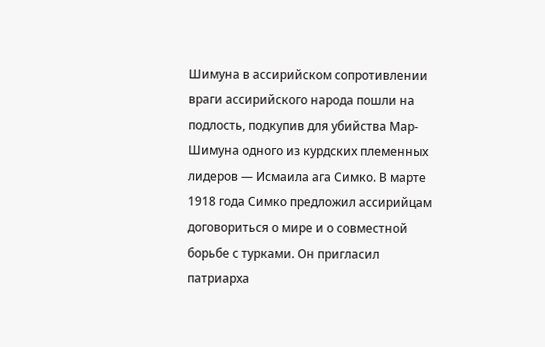Шимуна в ассирийском сопротивлении враги ассирийского народа пошли на подлость, подкупив для убийства Мар-Шимуна одного из курдских племенных лидеров — Исмаила ага Симко. В марте 1918 года Симко предложил ассирийцам договориться о мире и о совместной борьбе с турками. Он пригласил патриарха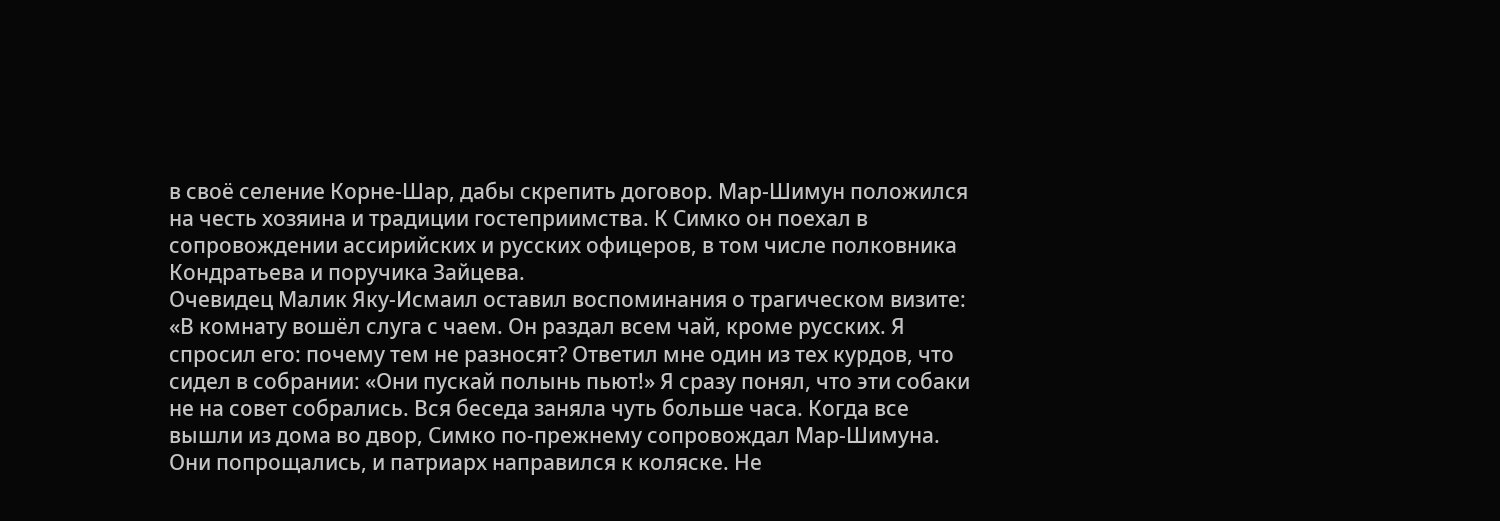в своё селение Корне-Шар, дабы скрепить договор. Мар-Шимун положился на честь хозяина и традиции гостеприимства. К Симко он поехал в сопровождении ассирийских и русских офицеров, в том числе полковника Кондратьева и поручика Зайцева.
Очевидец Малик Яку-Исмаил оставил воспоминания о трагическом визите: «В комнату вошёл слуга с чаем. Он раздал всем чай, кроме русских. Я спросил его: почему тем не разносят? Ответил мне один из тех курдов, что сидел в собрании: «Они пускай полынь пьют!» Я сразу понял, что эти собаки не на совет собрались. Вся беседа заняла чуть больше часа. Когда все вышли из дома во двор, Симко по-прежнему сопровождал Мар-Шимуна. Они попрощались, и патриарх направился к коляске. Не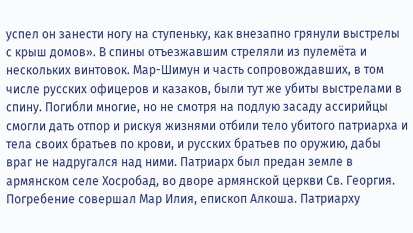успел он занести ногу на ступеньку, как внезапно грянули выстрелы с крыш домов». В спины отъезжавшим стреляли из пулемёта и нескольких винтовок. Мар-Шимун и часть сопровождавших, в том числе русских офицеров и казаков, были тут же убиты выстрелами в спину. Погибли многие, но не смотря на подлую засаду ассирийцы смогли дать отпор и рискуя жизнями отбили тело убитого патриарха и тела своих братьев по крови, и русских братьев по оружию, дабы враг не надругался над ними. Патриарх был предан земле в армянском селе Хосробад, во дворе армянской церкви Св. Георгия. Погребение совершал Мар Илия, епископ Алкоша. Патриарху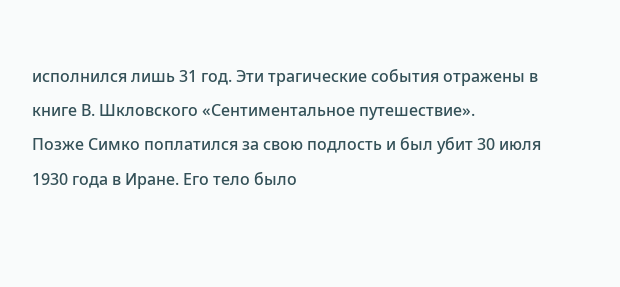исполнился лишь 31 год. Эти трагические события отражены в книге В. Шкловского «Сентиментальное путешествие».
Позже Симко поплатился за свою подлость и был убит 30 июля 1930 года в Иране. Его тело было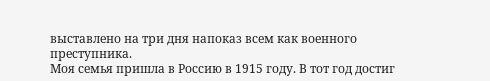выставлено на три дня напоказ всем как военного преступника.
Моя семья пришла в Россию в 1915 году. В тот год достиг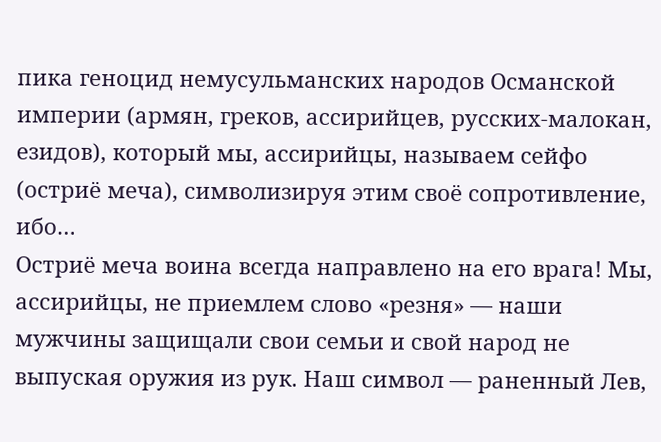пика геноцид немусульманских народов Османской империи (армян, греков, ассирийцев, русских-малокан, езидов), который мы, ассирийцы, называем сейфо (остриё меча), символизируя этим своё сопротивление, ибо…
Остриё меча воина всегда направлено на его врага! Мы, ассирийцы, не приемлем слово «резня» — наши мужчины защищали свои семьи и свой народ не выпуская оружия из рук. Наш символ — раненный Лев,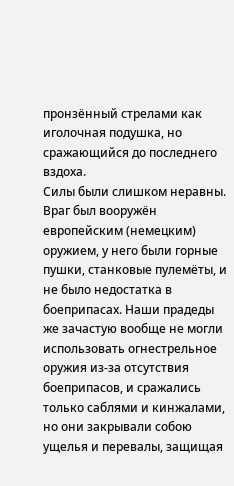пронзённый стрелами как иголочная подушка, но сражающийся до последнего вздоха.
Силы были слишком неравны. Враг был вооружён европейским (немецким) оружием, у него были горные пушки, станковые пулемёты, и не было недостатка в боеприпасах. Наши прадеды же зачастую вообще не могли использовать огнестрельное оружия из-за отсутствия боеприпасов, и сражались только саблями и кинжалами, но они закрывали собою ущелья и перевалы, защищая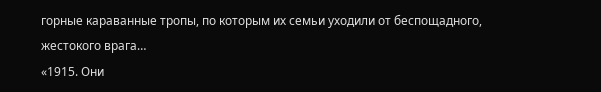горные караванные тропы, по которым их семьи уходили от беспощадного, жестокого врага…
«1915. Они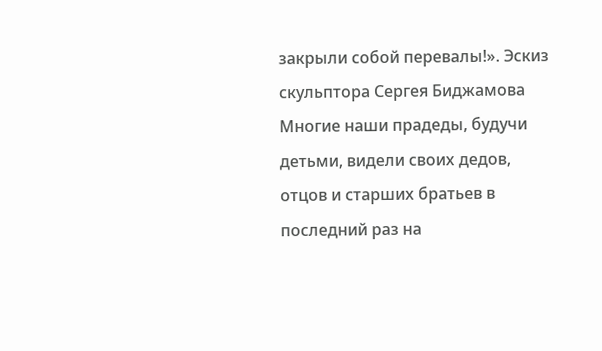закрыли собой перевалы!». Эскиз скульптора Сергея Биджамова
Многие наши прадеды, будучи детьми, видели своих дедов, отцов и старших братьев в последний раз на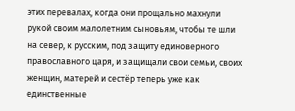этих перевалах, когда они прощально махнули рукой своим малолетним сыновьям, чтобы те шли на север, к русским, под защиту единоверного православного царя, и защищали свои семьи, своих женщин, матерей и сестёр теперь уже как единственные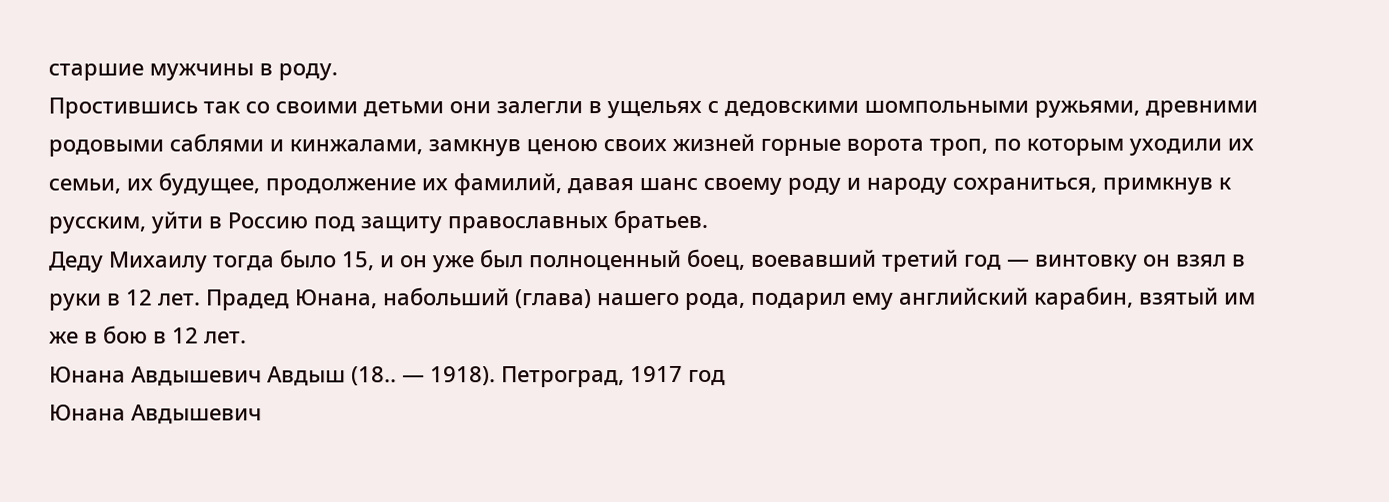старшие мужчины в роду.
Простившись так со своими детьми они залегли в ущельях с дедовскими шомпольными ружьями, древними родовыми саблями и кинжалами, замкнув ценою своих жизней горные ворота троп, по которым уходили их семьи, их будущее, продолжение их фамилий, давая шанс своему роду и народу сохраниться, примкнув к русским, уйти в Россию под защиту православных братьев.
Деду Михаилу тогда было 15, и он уже был полноценный боец, воевавший третий год — винтовку он взял в руки в 12 лет. Прадед Юнана, набольший (глава) нашего рода, подарил ему английский карабин, взятый им же в бою в 12 лет.
Юнана Авдышевич Авдыш (18.. — 1918). Петроград, 1917 год
Юнана Авдышевич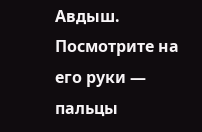Авдыш. Посмотрите на его руки — пальцы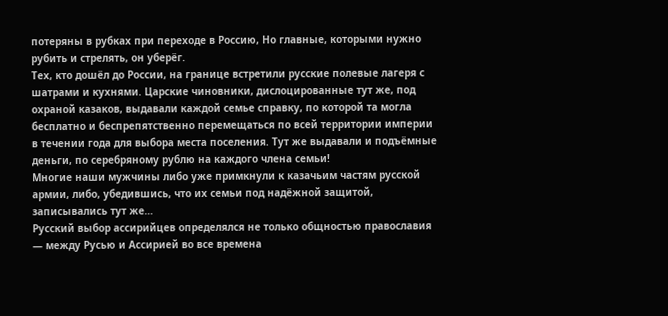потеряны в рубках при переходе в Россию, Но главные, которыми нужно рубить и стрелять, он уберёг.
Тех, кто дошёл до России, на границе встретили русские полевые лагеря с шатрами и кухнями. Царские чиновники, дислоцированные тут же, под охраной казаков, выдавали каждой семье справку, по которой та могла бесплатно и беспрепятственно перемещаться по всей территории империи в течении года для выбора места поселения. Тут же выдавали и подъёмные деньги, по серебряному рублю на каждого члена семьи!
Многие наши мужчины либо уже примкнули к казачьим частям русской армии, либо, убедившись, что их семьи под надёжной защитой, записывались тут же…
Русский выбор ассирийцев определялся не только общностью православия — между Русью и Ассирией во все времена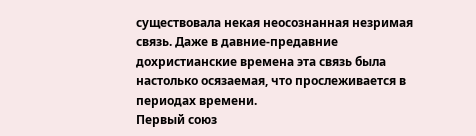существовала некая неосознанная незримая связь. Даже в давние-предавние дохристианские времена эта связь была настолько осязаемая, что прослеживается в периодах времени.
Первый союз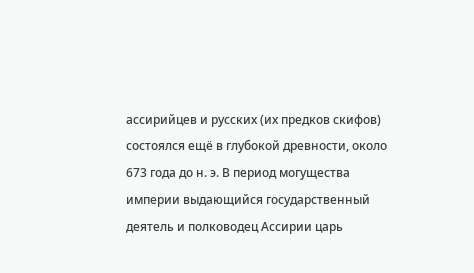ассирийцев и русских (их предков скифов) состоялся ещё в глубокой древности, около 673 года до н. э. В период могущества империи выдающийся государственный деятель и полководец Ассирии царь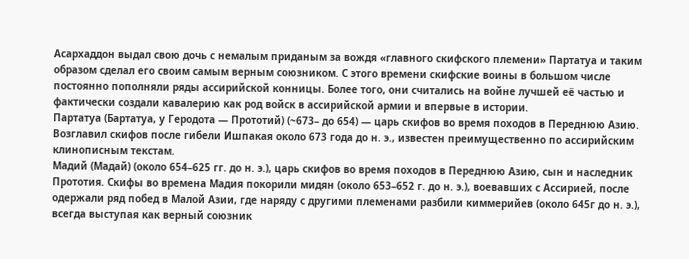Асархаддон выдал свою дочь с немалым приданым за вождя «главного скифского племени» Партатуа и таким образом сделал его своим самым верным союзником. С этого времени скифские воины в большом числе постоянно пополняли ряды ассирийской конницы. Более того, они считались на войне лучшей её частью и фактически создали кавалерию как род войск в ассирийской армии и впервые в истории.
Партатуа (Бартатуа, у Геродота — Прототий) (~673– до 654) — царь скифов во время походов в Переднюю Азию. Возглавил скифов после гибели Ишпакая около 673 года до н. э., известен преимущественно по ассирийским клинописным текстам.
Мадий (Мадай) (около 654–625 гг. до н. э.), царь скифов во время походов в Переднюю Азию, сын и наследник Прототия. Скифы во времена Мадия покорили мидян (около 653–652 г. до н. э.), воевавших с Ассирией, после одержали ряд побед в Малой Азии, где наряду с другими племенами разбили киммерийев (около 645г до н. э.), всегда выступая как верный союзник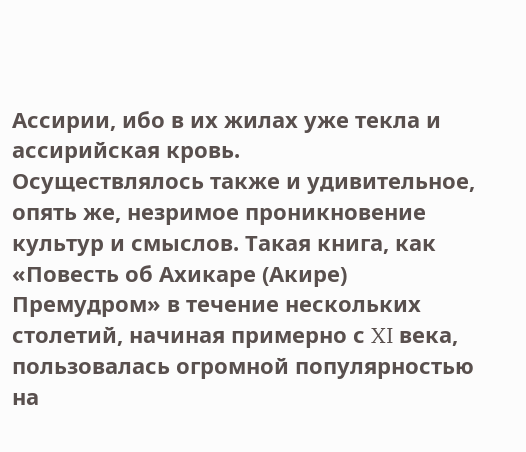Ассирии, ибо в их жилах уже текла и ассирийская кровь.
Осуществлялось также и удивительное, опять же, незримое проникновение культур и смыслов. Такая книга, как «Повесть об Ахикаре (Акире) Премудром» в течение нескольких столетий, начиная примерно с XI века, пользовалась огромной популярностью на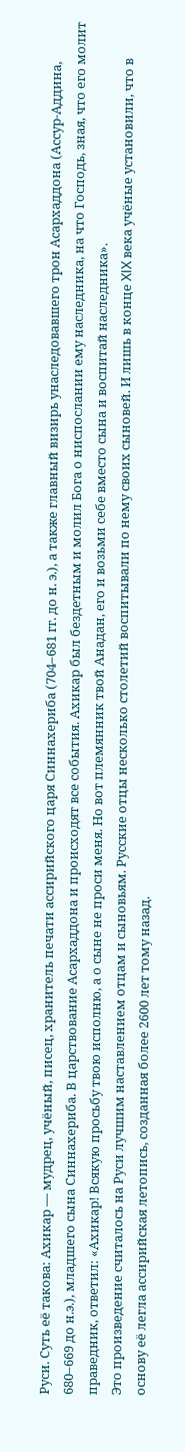Руси. Суть её такова: Ахикар — мудрец, учёный, писец, хранитель печати ассирийского царя Синнахериба (704–681 гг. до н. э.), а также главный визирь унаследовавшего трон Асархаддона (Ассур-Аддина, 680–669 до н.э.), младшего сына Синнахериба. В царствование Асархаддона и происходят все события. Ахикар был бездетным и молил Бога о ниспослании ему наследника, на что Господь, зная, что его молит праведник, ответил: «Ахикар! Всякую просьбу твою исполню, а о сыне не проси меня. Но вот племянник твой Анадан, его и возьми себе вместо сына и воспитай наследника».
Это произведение считалось на Руси лучшим наставлением отцам и сыновьям. Русские отцы несколько столетий воспитывали по нему своих сыновей. И лишь в конце XIX века учёные установили, что в основу её легла ассирийская летопись, созданная более 2600 лет тому назад.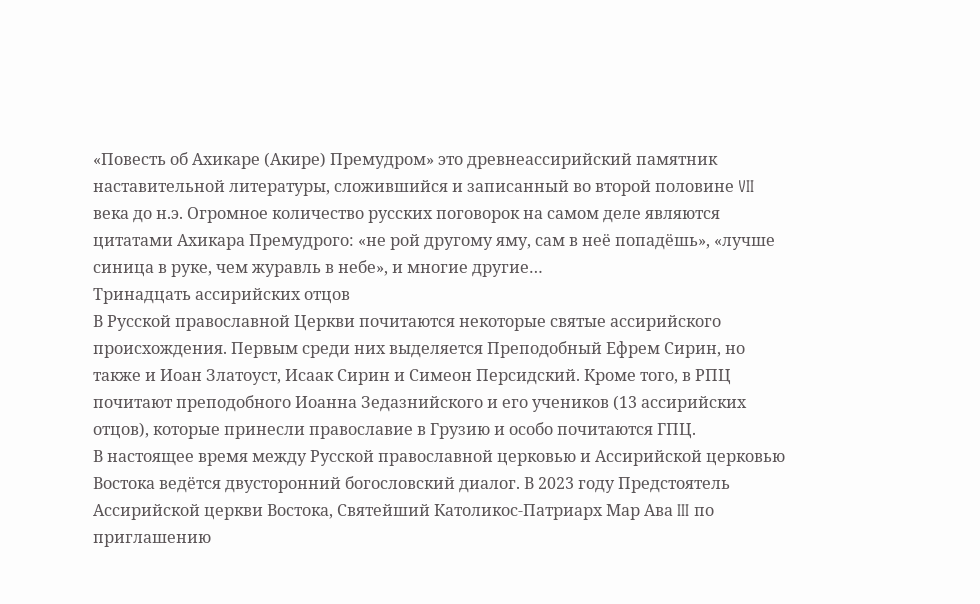«Повесть об Ахикаре (Акире) Премудром» это древнеассирийский памятник наставительной литературы, сложившийся и записанный во второй половине VII века до н.э. Огромное количество русских поговорок на самом деле являются цитатами Ахикара Премудрого: «не рой другому яму, сам в неё попадёшь», «лучше синица в руке, чем журавль в небе», и многие другие…
Тринадцать ассирийских отцов
В Русской православной Церкви почитаются некоторые святые ассирийского происхождения. Первым среди них выделяется Преподобный Ефрем Сирин, но также и Иоан Златоуст, Исаак Сирин и Симеон Персидский. Кроме того, в РПЦ почитают преподобного Иоанна Зедазнийского и его учеников (13 ассирийских отцов), которые принесли православие в Грузию и особо почитаются ГПЦ.
В настоящее время между Русской православной церковью и Ассирийской церковью Востока ведётся двусторонний богословский диалог. В 2023 году Предстоятель Ассирийской церкви Востока, Святейший Католикос-Патриарх Мар Ава III по приглашению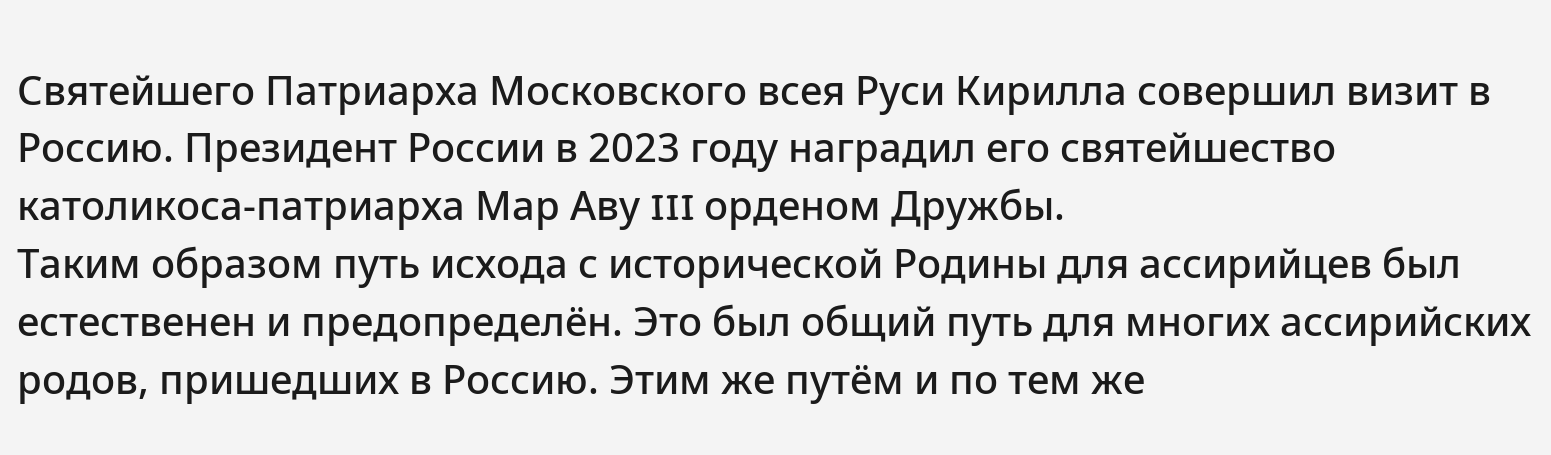Святейшего Патриарха Московского всея Руси Кирилла совершил визит в Россию. Президент России в 2023 году наградил его святейшество католикоса-патриарха Мар Аву III орденом Дружбы.
Таким образом путь исхода с исторической Родины для ассирийцев был естественен и предопределён. Это был общий путь для многих ассирийских родов, пришедших в Россию. Этим же путём и по тем же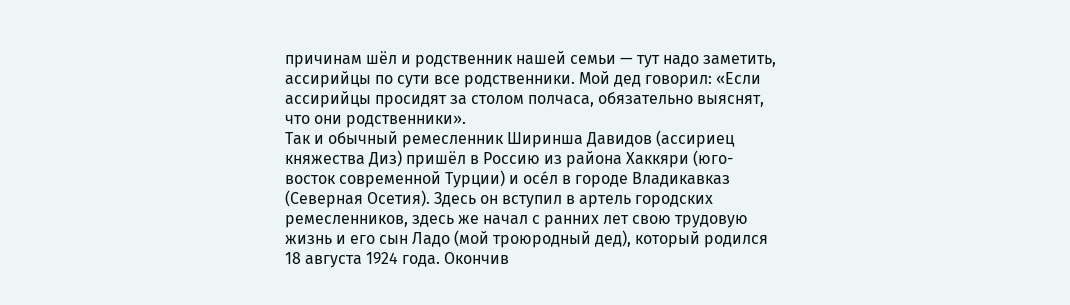причинам шёл и родственник нашей семьи — тут надо заметить, ассирийцы по сути все родственники. Мой дед говорил: «Если ассирийцы просидят за столом полчаса, обязательно выяснят, что они родственники».
Так и обычный ремесленник Ширинша Давидов (ассириец княжества Диз) пришёл в Россию из района Хаккяри (юго-восток современной Турции) и осе́л в городе Владикавказ (Северная Осетия). Здесь он вступил в артель городских ремесленников, здесь же начал с ранних лет свою трудовую жизнь и его сын Ладо (мой троюродный дед), который родился 18 августа 1924 года. Окончив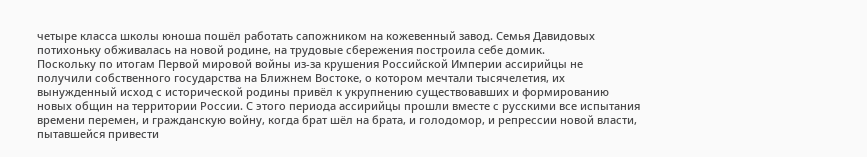четыре класса школы юноша пошёл работать сапожником на кожевенный завод. Семья Давидовых потихоньку обживалась на новой родине, на трудовые сбережения построила себе домик.
Поскольку по итогам Первой мировой войны из-за крушения Российской Империи ассирийцы не получили собственного государства на Ближнем Востоке, о котором мечтали тысячелетия, их вынужденный исход с исторической родины привёл к укрупнению существовавших и формированию новых общин на территории России. С этого периода ассирийцы прошли вместе с русскими все испытания времени перемен, и гражданскую войну, когда брат шёл на брата, и голодомор, и репрессии новой власти, пытавшейся привести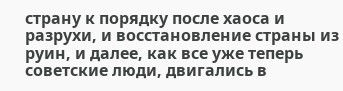страну к порядку после хаоса и разрухи, и восстановление страны из руин, и далее, как все уже теперь советские люди, двигались в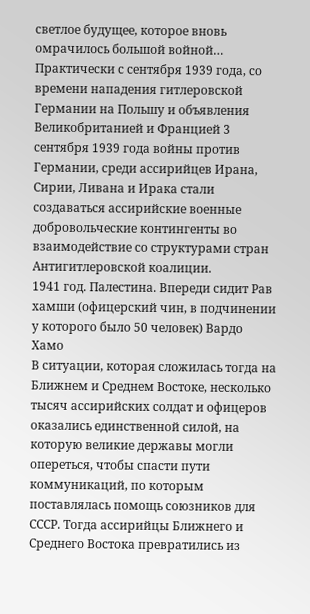светлое будущее, которое вновь омрачилось большой войной…
Практически с сентября 1939 года, со времени нападения гитлеровской Германии на Польшу и объявления Великобританией и Францией 3 сентября 1939 года войны против Германии, среди ассирийцев Ирана, Сирии, Ливана и Ирака стали создаваться ассирийские военные добровольческие контингенты во взаимодействие со структурами стран Антигитлеровской коалиции.
1941 год. Палестина. Впереди сидит Рав хамши (офицерский чин, в подчинении у которого было 50 человек) Вардо Хамо
В ситуации, которая сложилась тогда на Ближнем и Среднем Востоке, несколько тысяч ассирийских солдат и офицеров оказались единственной силой, на которую великие державы могли опереться, чтобы спасти пути коммуникаций, по которым поставлялась помощь союзников для СССР. Тогда ассирийцы Ближнего и Среднего Востока превратились из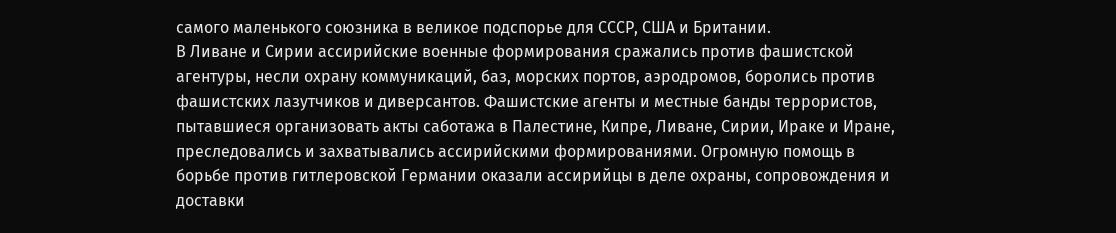самого маленького союзника в великое подспорье для СССР, США и Британии.
В Ливане и Сирии ассирийские военные формирования сражались против фашистской агентуры, несли охрану коммуникаций, баз, морских портов, аэродромов, боролись против фашистских лазутчиков и диверсантов. Фашистские агенты и местные банды террористов, пытавшиеся организовать акты саботажа в Палестине, Кипре, Ливане, Сирии, Ираке и Иране, преследовались и захватывались ассирийскими формированиями. Огромную помощь в борьбе против гитлеровской Германии оказали ассирийцы в деле охраны, сопровождения и доставки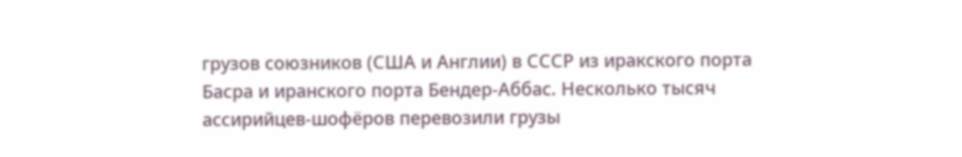грузов союзников (США и Англии) в СССР из иракского порта Басра и иранского порта Бендер-Аббас. Несколько тысяч ассирийцев-шофёров перевозили грузы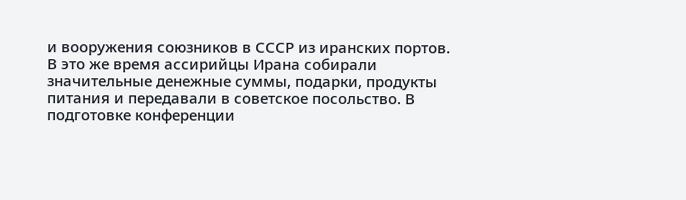и вооружения союзников в СССР из иранских портов. В это же время ассирийцы Ирана собирали значительные денежные суммы, подарки, продукты питания и передавали в советское посольство. В подготовке конференции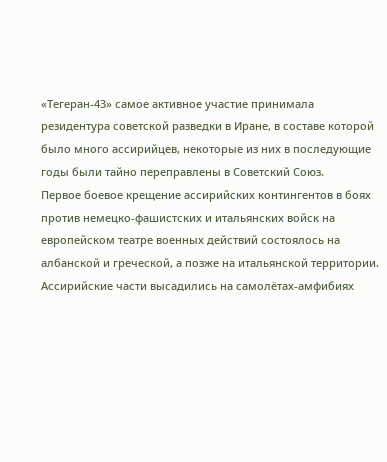«Тегеран-43» самое активное участие принимала резидентура советской разведки в Иране, в составе которой было много ассирийцев, некоторые из них в последующие годы были тайно переправлены в Советский Союз.
Первое боевое крещение ассирийских контингентов в боях против немецко-фашистских и итальянских войск на европейском театре военных действий состоялось на албанской и греческой, а позже на итальянской территории. Ассирийские части высадились на самолётах-амфибиях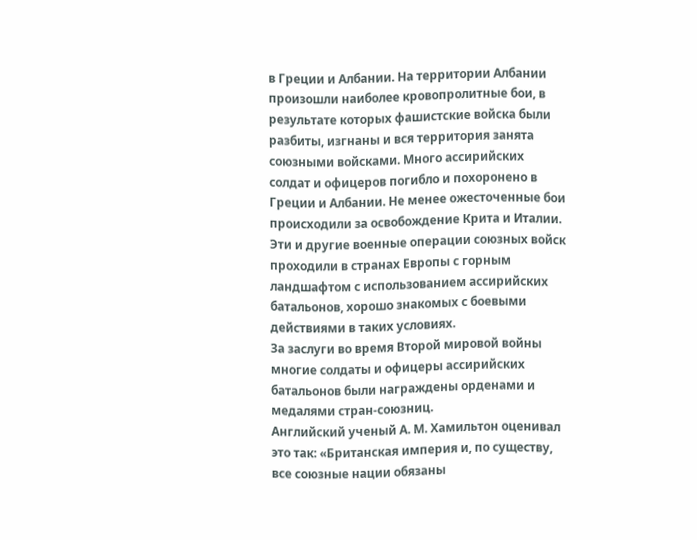в Греции и Албании. На территории Албании произошли наиболее кровопролитные бои, в результате которых фашистские войска были разбиты, изгнаны и вся территория занята союзными войсками. Много ассирийских солдат и офицеров погибло и похоронено в Греции и Албании. Не менее ожесточенные бои происходили за освобождение Крита и Италии.
Эти и другие военные операции союзных войск проходили в странах Европы с горным ландшафтом с использованием ассирийских батальонов, хорошо знакомых с боевыми действиями в таких условиях.
За заслуги во время Второй мировой войны многие солдаты и офицеры ассирийских батальонов были награждены орденами и медалями стран-союзниц.
Английский ученый А. М. Хамильтон оценивал это так: «Британская империя и, по существу, все союзные нации обязаны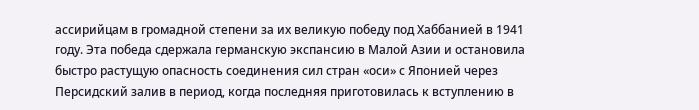ассирийцам в громадной степени за их великую победу под Хаббанией в 1941 году. Эта победа сдержала германскую экспансию в Малой Азии и остановила быстро растущую опасность соединения сил стран «оси» с Японией через Персидский залив в период, когда последняя приготовилась к вступлению в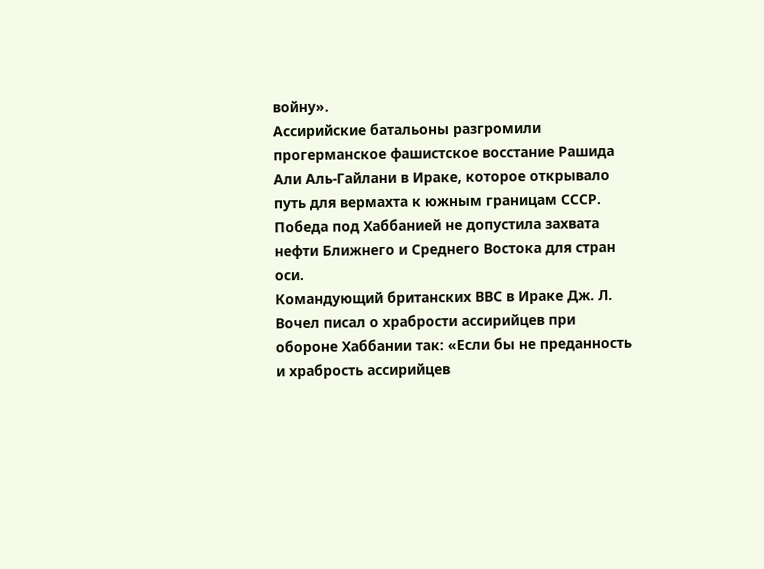войну».
Ассирийские батальоны разгромили прогерманское фашистское восстание Рашида Али Аль-Гайлани в Ираке, которое открывало путь для вермахта к южным границам СССР. Победа под Хаббанией не допустила захвата нефти Ближнего и Среднего Востока для стран оси.
Командующий британских ВВС в Ираке Дж. Л. Вочел писал о храбрости ассирийцев при обороне Хаббании так: «Если бы не преданность и храбрость ассирийцев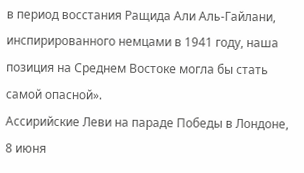в период восстания Ращида Али Аль-Гайлани, инспирированного немцами в 1941 году, наша позиция на Среднем Востоке могла бы стать самой опасной».
Ассирийские Леви на параде Победы в Лондоне, 8 июня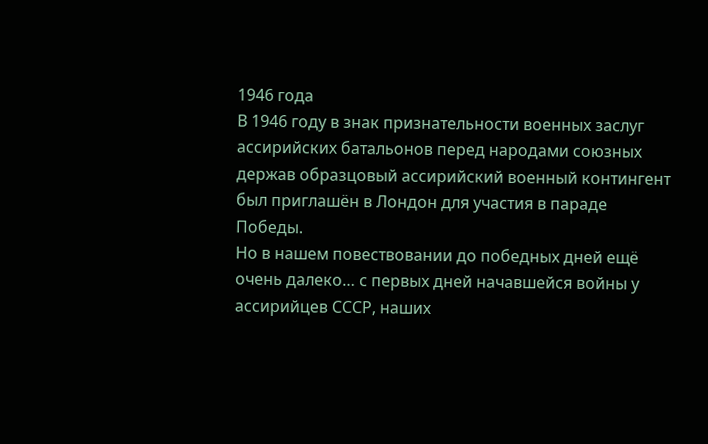1946 года
В 1946 году в знак признательности военных заслуг ассирийских батальонов перед народами союзных держав образцовый ассирийский военный контингент был приглашён в Лондон для участия в параде Победы.
Но в нашем повествовании до победных дней ещё очень далеко… с первых дней начавшейся войны у ассирийцев СССР, наших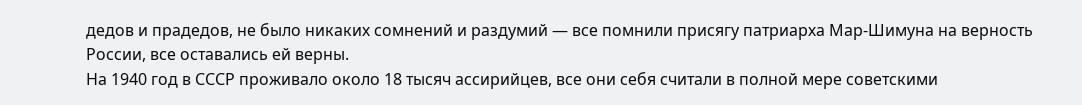дедов и прадедов, не было никаких сомнений и раздумий — все помнили присягу патриарха Мар-Шимуна на верность России, все оставались ей верны.
На 1940 год в СССР проживало около 18 тысяч ассирийцев, все они себя считали в полной мере советскими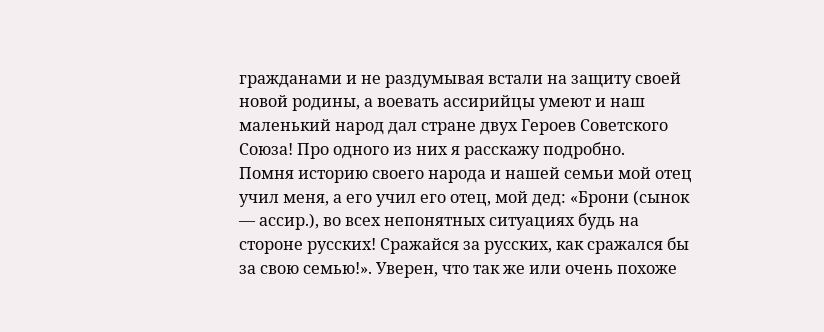гражданами и не раздумывая встали на защиту своей новой родины, а воевать ассирийцы умеют и наш маленький народ дал стране двух Героев Советского Союза! Про одного из них я расскажу подробно.
Помня историю своего народа и нашей семьи мой отец учил меня, а его учил его отец, мой дед: «Брони (сынок — ассир.), во всех непонятных ситуациях будь на стороне русских! Сражайся за русских, как сражался бы за свою семью!». Уверен, что так же или очень похоже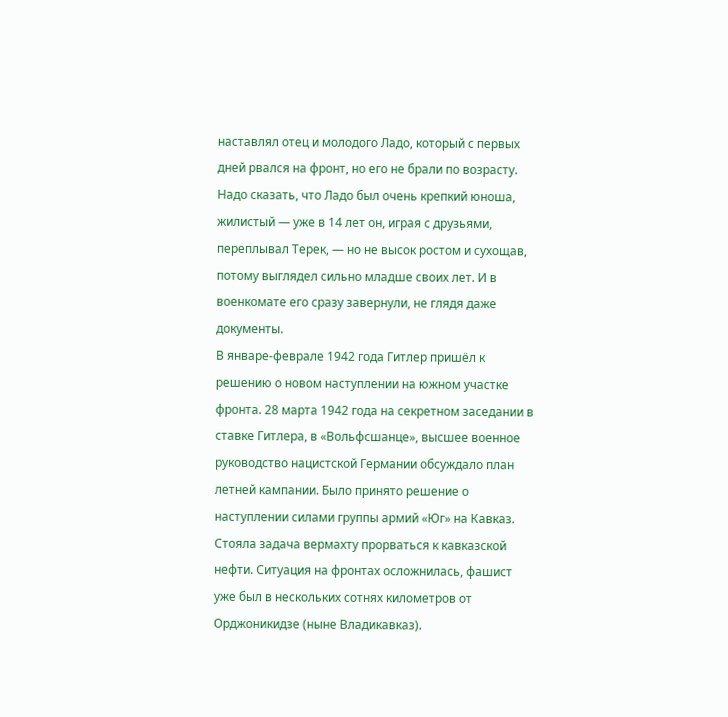наставлял отец и молодого Ладо, который с первых дней рвался на фронт, но его не брали по возрасту. Надо сказать, что Ладо был очень крепкий юноша, жилистый — уже в 14 лет он, играя с друзьями, переплывал Терек, — но не высок ростом и сухощав, потому выглядел сильно младше своих лет. И в военкомате его сразу завернули, не глядя даже документы.
В январе-феврале 1942 года Гитлер пришёл к решению о новом наступлении на южном участке фронта. 28 марта 1942 года на секретном заседании в ставке Гитлера, в «Вольфсшанце», высшее военное руководство нацистской Германии обсуждало план летней кампании. Было принято решение о наступлении силами группы армий «Юг» на Кавказ. Стояла задача вермахту прорваться к кавказской нефти. Ситуация на фронтах осложнилась, фашист уже был в нескольких сотнях километров от Орджоникидзе (ныне Владикавказ).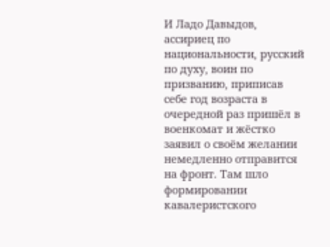И Ладо Давыдов, ассириец по национальности, русский по духу, воин по призванию, приписав себе год возраста в очередной раз пришёл в военкомат и жёстко заявил о своём желании немедленно отправится на фронт. Там шло формировании кавалеристского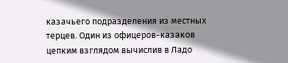казачьего подразделения из местных терцев. Один из офицеров-казаков цепким взглядом вычислив в Ладо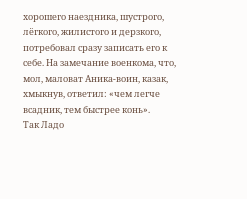хорошего наездника, шустрого, лёгкого, жилистого и дерзкого, потребовал сразу записать его к себе. На замечание военкома, что, мол, маловат Аника-воин, казак, хмыкнув, ответил: «чем легче всадник, тем быстрее конь».
Так Ладо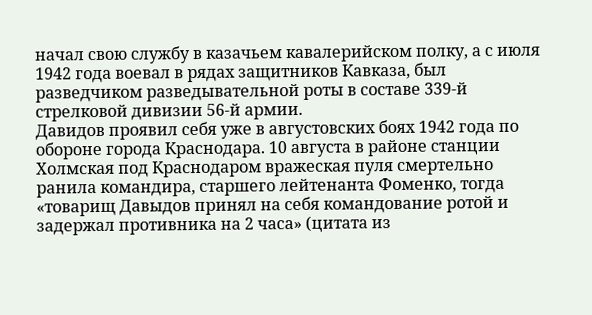начал свою службу в казачьем кавалерийском полку, а с июля 1942 года воевал в рядах защитников Кавказа, был разведчиком разведывательной роты в составе 339-й стрелковой дивизии 56-й армии.
Давидов проявил себя уже в августовских боях 1942 года по обороне города Краснодара. 10 августа в районе станции Холмская под Краснодаром вражеская пуля смертельно ранила командира, старшего лейтенанта Фоменко, тогда «товарищ Давыдов принял на себя командование ротой и задержал противника на 2 часа» (цитата из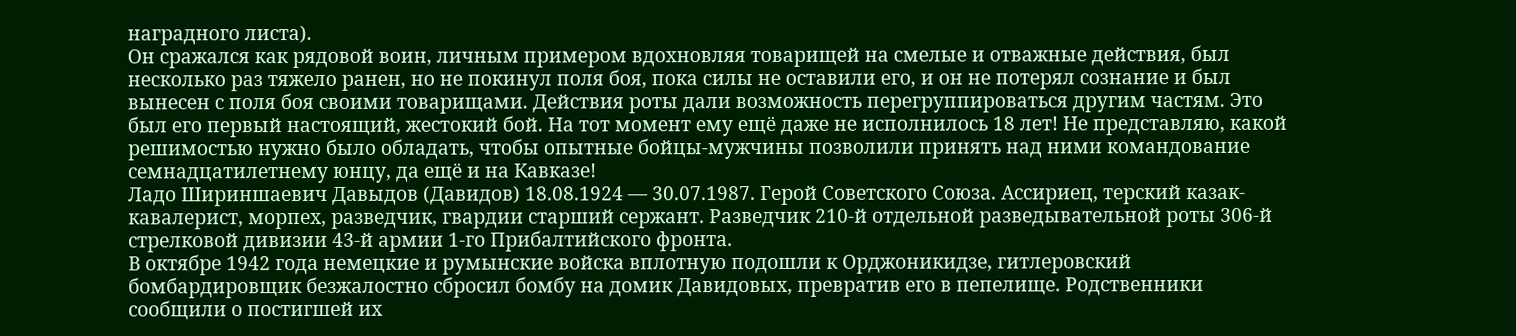наградного листа).
Он сражался как рядовой воин, личным примером вдохновляя товарищей на смелые и отважные действия, был несколько раз тяжело ранен, но не покинул поля боя, пока силы не оставили его, и он не потерял сознание и был вынесен с поля боя своими товарищами. Действия роты дали возможность перегруппироваться другим частям. Это был его первый настоящий, жестокий бой. На тот момент ему ещё даже не исполнилось 18 лет! Не представляю, какой решимостью нужно было обладать, чтобы опытные бойцы-мужчины позволили принять над ними командование семнадцатилетнему юнцу, да ещё и на Кавказе!
Ладо Шириншаевич Давыдов (Давидов) 18.08.1924 — 30.07.1987. Герой Советского Союза. Ассириец, терский казак-кавалерист, морпех, разведчик, гвардии старший сержант. Разведчик 210-й отдельной разведывательной роты 306-й стрелковой дивизии 43-й армии 1-го Прибалтийского фронта.
В октябре 1942 года немецкие и румынские войска вплотную подошли к Орджоникидзе, гитлеровский бомбардировщик безжалостно сбросил бомбу на домик Давидовых, превратив его в пепелище. Родственники сообщили о постигшей их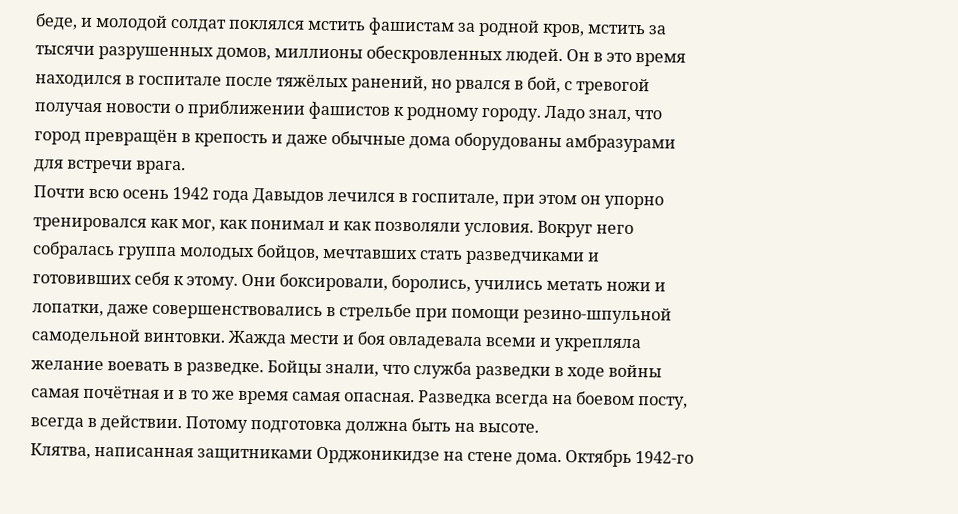беде, и молодой солдат поклялся мстить фашистам за родной кров, мстить за тысячи разрушенных домов, миллионы обескровленных людей. Он в это время находился в госпитале после тяжёлых ранений, но рвался в бой, с тревогой получая новости о приближении фашистов к родному городу. Ладо знал, что город превращён в крепость и даже обычные дома оборудованы амбразурами для встречи врага.
Почти всю осень 1942 года Давыдов лечился в госпитале, при этом он упорно тренировался как мог, как понимал и как позволяли условия. Вокруг него собралась группа молодых бойцов, мечтавших стать разведчиками и готовивших себя к этому. Они боксировали, боролись, учились метать ножи и лопатки, даже совершенствовались в стрельбе при помощи резино-шпульной самодельной винтовки. Жажда мести и боя овладевала всеми и укрепляла желание воевать в разведке. Бойцы знали, что служба разведки в ходе войны самая почётная и в то же время самая опасная. Разведка всегда на боевом посту, всегда в действии. Потому подготовка должна быть на высоте.
Клятва, написанная защитниками Орджоникидзе на стене дома. Октябрь 1942-го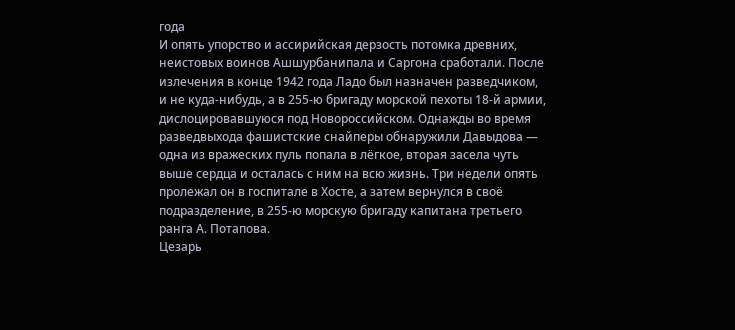года
И опять упорство и ассирийская дерзость потомка древних, неистовых воинов Ашшурбанипала и Саргона сработали. После излечения в конце 1942 года Ладо был назначен разведчиком, и не куда-нибудь, а в 255-ю бригаду морской пехоты 18-й армии, дислоцировавшуюся под Новороссийском. Однажды во время разведвыхода фашистские снайперы обнаружили Давыдова — одна из вражеских пуль попала в лёгкое, вторая засела чуть выше сердца и осталась с ним на всю жизнь. Три недели опять пролежал он в госпитале в Хосте, а затем вернулся в своё подразделение, в 255-ю морскую бригаду капитана третьего ранга А. Потапова.
Цезарь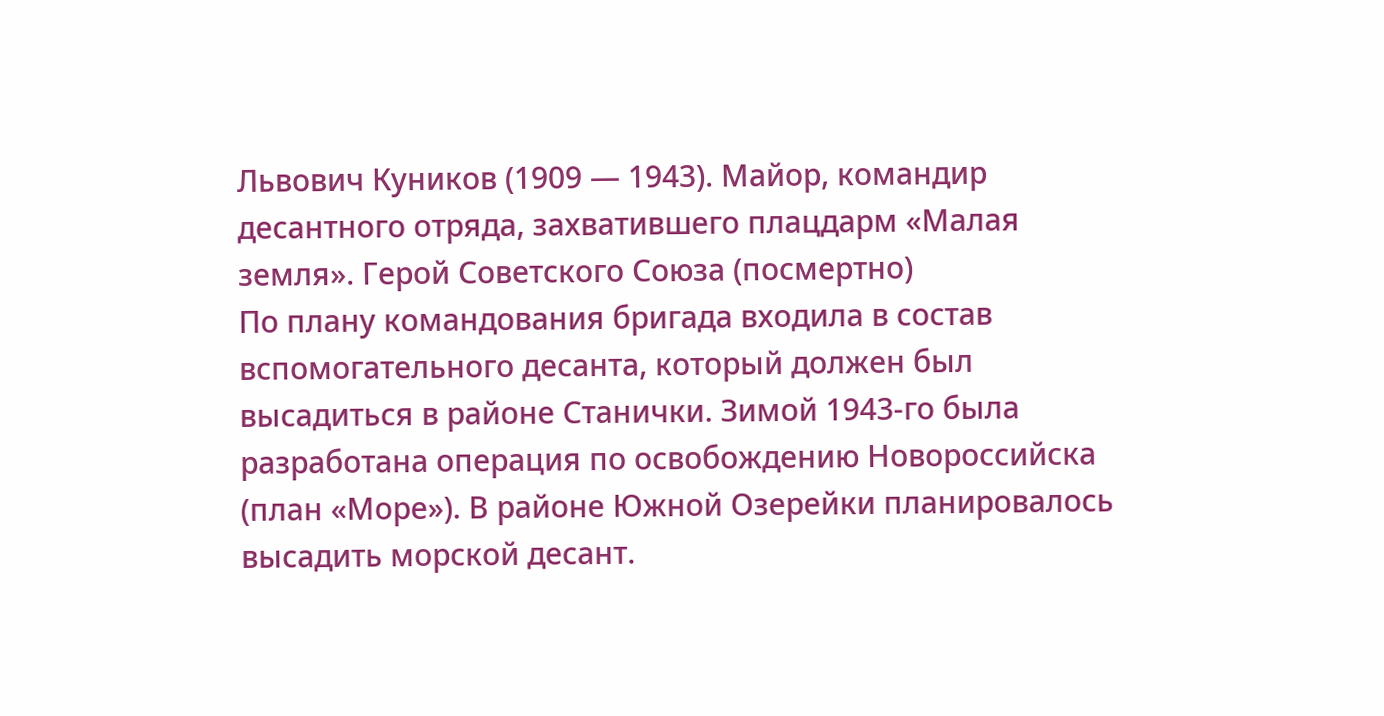Львович Куников (1909 — 1943). Майор, командир десантного отряда, захватившего плацдарм «Малая земля». Герой Советского Союза (посмертно)
По плану командования бригада входила в состав вспомогательного десанта, который должен был высадиться в районе Станички. Зимой 1943-го была разработана операция по освобождению Новороссийска (план «Море»). В районе Южной Озерейки планировалось высадить морской десант.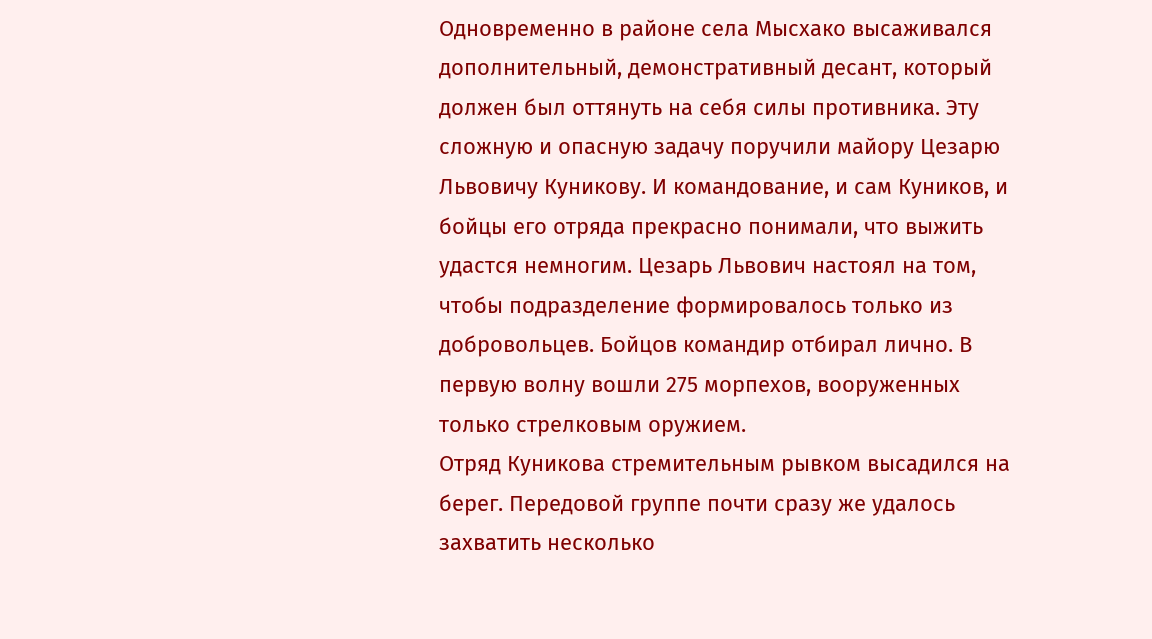Одновременно в районе села Мысхако высаживался дополнительный, демонстративный десант, который должен был оттянуть на себя силы противника. Эту сложную и опасную задачу поручили майору Цезарю Львовичу Куникову. И командование, и сам Куников, и бойцы его отряда прекрасно понимали, что выжить удастся немногим. Цезарь Львович настоял на том, чтобы подразделение формировалось только из добровольцев. Бойцов командир отбирал лично. В первую волну вошли 275 морпехов, вооруженных только стрелковым оружием.
Отряд Куникова стремительным рывком высадился на берег. Передовой группе почти сразу же удалось захватить несколько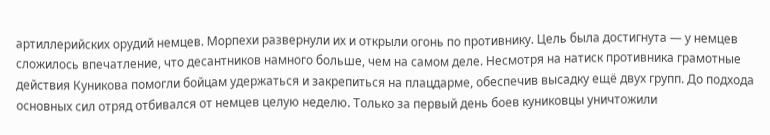артиллерийских орудий немцев. Морпехи развернули их и открыли огонь по противнику. Цель была достигнута — у немцев сложилось впечатление, что десантников намного больше, чем на самом деле. Несмотря на натиск противника грамотные действия Куникова помогли бойцам удержаться и закрепиться на плацдарме, обеспечив высадку ещё двух групп. До подхода основных сил отряд отбивался от немцев целую неделю. Только за первый день боев куниковцы уничтожили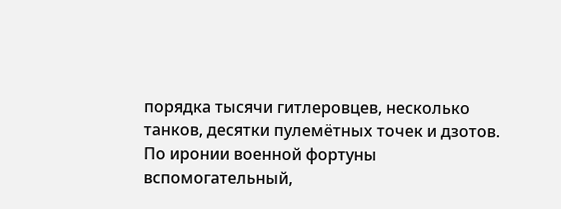порядка тысячи гитлеровцев, несколько танков, десятки пулемётных точек и дзотов. По иронии военной фортуны вспомогательный,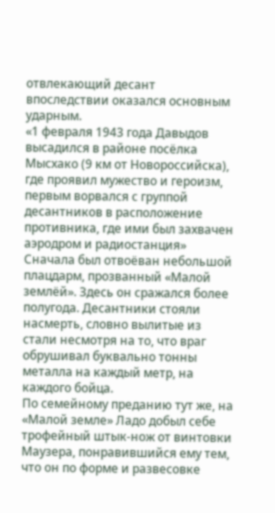отвлекающий десант впоследствии оказался основным ударным.
«1 февраля 1943 года Давыдов высадился в районе посёлка Мысхако (9 км от Новороссийска), где проявил мужество и героизм, первым ворвался с группой десантников в расположение противника, где ими был захвачен аэродром и радиостанция»
Сначала был отвоёван небольшой плацдарм, прозванный «Малой землёй». Здесь он сражался более полугода. Десантники стояли насмерть, словно вылитые из стали несмотря на то, что враг обрушивал буквально тонны металла на каждый метр, на каждого бойца.
По семейному преданию тут же, на «Малой земле» Ладо добыл себе трофейный штык-нож от винтовки Маузера, понравившийся ему тем, что он по форме и развесовке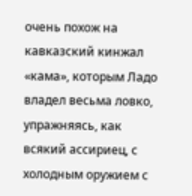очень похож на кавказский кинжал «кама», которым Ладо владел весьма ловко, упражняясь, как всякий ассириец, с холодным оружием с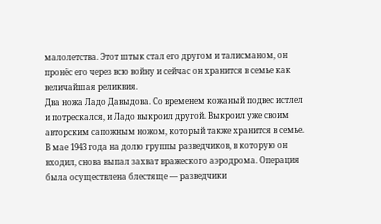малолетства. Этот штык стал его другом и талисманом, он пронёс его через всю войну и сейчас он хранится в семье как величайшая реликвия.
Два ножа Ладо Давыдова. Со временем кожаный подвес истлел и потрескался, и Ладо выкроил другой. Выкроил уже своим авторским сапожным ножом, который также хранится в семье.
В мае 1943 года на долю группы разведчиков, в которую он входил, снова выпал захват вражеского аэродрома. Операция была осуществлена блестяще — разведчики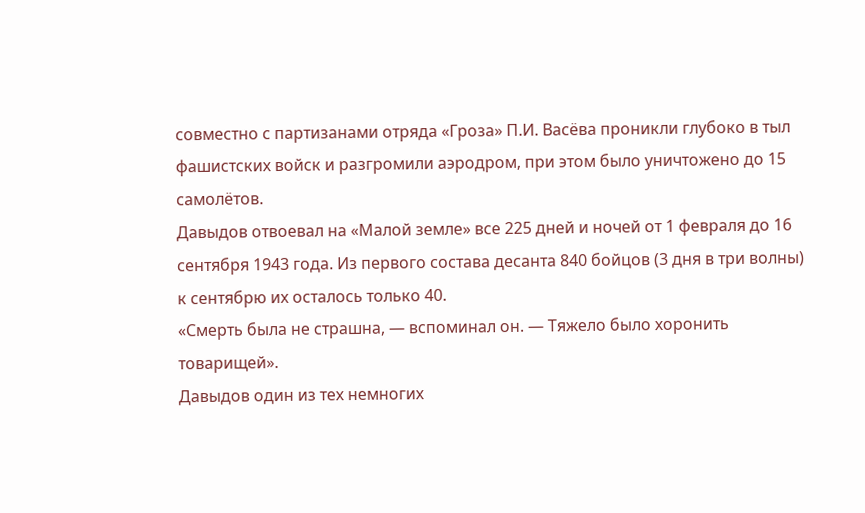совместно с партизанами отряда «Гроза» П.И. Васёва проникли глубоко в тыл фашистских войск и разгромили аэродром, при этом было уничтожено до 15 самолётов.
Давыдов отвоевал на «Малой земле» все 225 дней и ночей от 1 февраля до 16 сентября 1943 года. Из первого состава десанта 840 бойцов (3 дня в три волны) к сентябрю их осталось только 40.
«Смерть была не страшна, — вспоминал он. — Тяжело было хоронить товарищей».
Давыдов один из тех немногих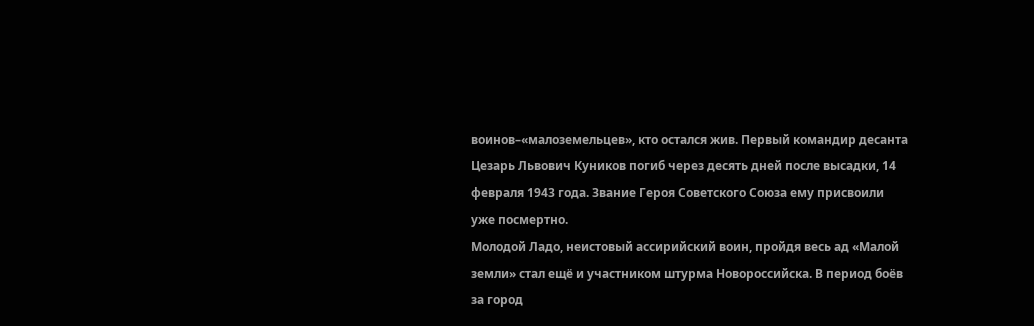воинов–«малоземельцев», кто остался жив. Первый командир десанта Цезарь Львович Куников погиб через десять дней после высадки, 14 февраля 1943 года. Звание Героя Советского Союза ему присвоили уже посмертно.
Молодой Ладо, неистовый ассирийский воин, пройдя весь ад «Малой земли» стал ещё и участником штурма Новороссийска. В период боёв за город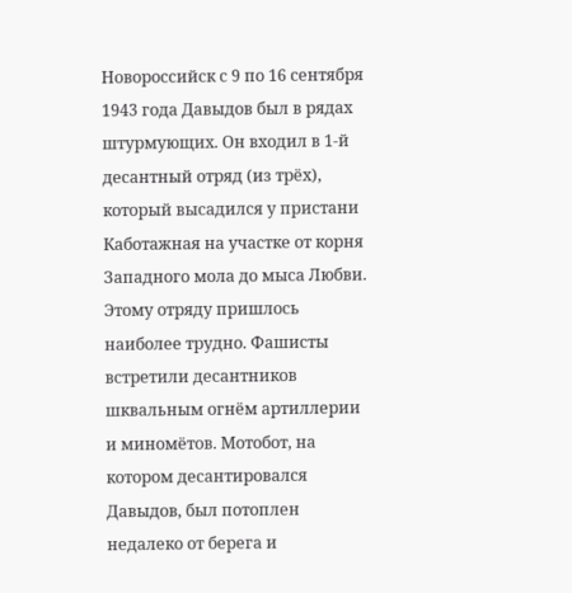Новороссийск с 9 по 16 сентября 1943 года Давыдов был в рядах штурмующих. Он входил в 1-й десантный отряд (из трёх), который высадился у пристани Каботажная на участке от корня Западного мола до мыса Любви. Этому отряду пришлось наиболее трудно. Фашисты встретили десантников шквальным огнём артиллерии и миномётов. Мотобот, на котором десантировался Давыдов, был потоплен недалеко от берега и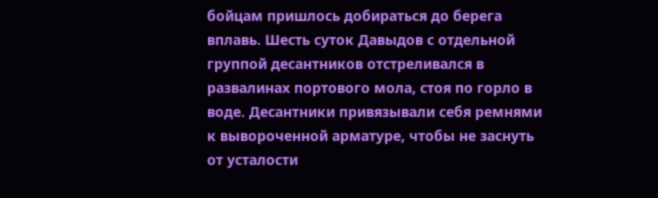бойцам пришлось добираться до берега вплавь. Шесть суток Давыдов с отдельной группой десантников отстреливался в развалинах портового мола, стоя по горло в воде. Десантники привязывали себя ремнями к вывороченной арматуре, чтобы не заснуть от усталости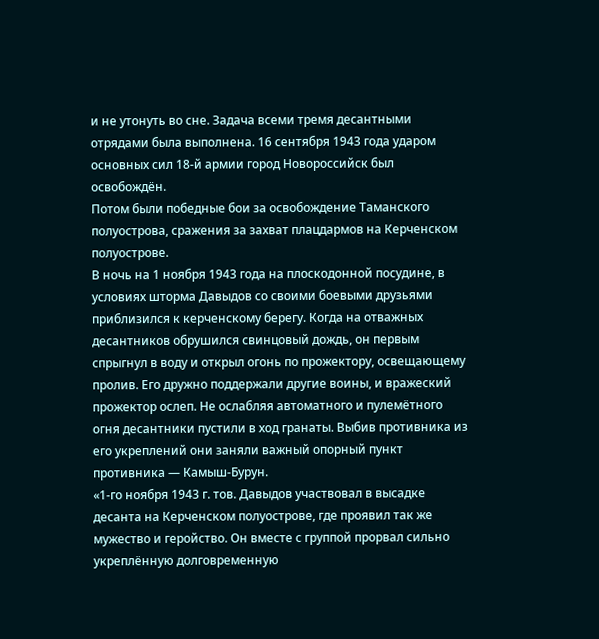и не утонуть во сне. Задача всеми тремя десантными отрядами была выполнена. 16 сентября 1943 года ударом основных сил 18-й армии город Новороссийск был освобождён.
Потом были победные бои за освобождение Таманского полуострова, сражения за захват плацдармов на Керченском полуострове.
В ночь на 1 ноября 1943 года на плоскодонной посудине, в условиях шторма Давыдов со своими боевыми друзьями приблизился к керченскому берегу. Когда на отважных десантников обрушился свинцовый дождь, он первым спрыгнул в воду и открыл огонь по прожектору, освещающему пролив. Его дружно поддержали другие воины, и вражеский прожектор ослеп. Не ослабляя автоматного и пулемётного огня десантники пустили в ход гранаты. Выбив противника из его укреплений они заняли важный опорный пункт противника — Камыш-Бурун.
«1-го ноября 1943 г. тов. Давыдов участвовал в высадке десанта на Керченском полуострове, где проявил так же мужество и геройство. Он вместе с группой прорвал сильно укреплённую долговременную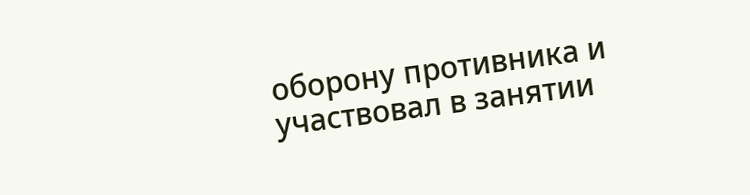оборону противника и участвовал в занятии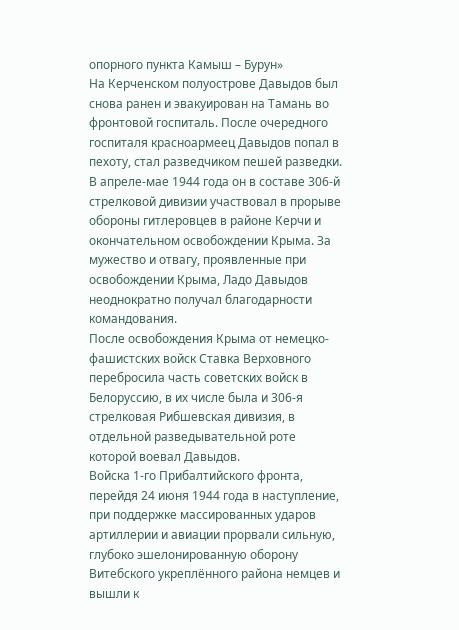опорного пункта Камыш – Бурун»
На Керченском полуострове Давыдов был снова ранен и эвакуирован на Тамань во фронтовой госпиталь. После очередного госпиталя красноармеец Давыдов попал в пехоту, стал разведчиком пешей разведки. В апреле-мае 1944 года он в составе 306-й стрелковой дивизии участвовал в прорыве обороны гитлеровцев в районе Керчи и окончательном освобождении Крыма. За мужество и отвагу, проявленные при освобождении Крыма, Ладо Давыдов неоднократно получал благодарности командования.
После освобождения Крыма от немецко-фашистских войск Ставка Верховного перебросила часть советских войск в Белоруссию, в их числе была и 306-я стрелковая Рибшевская дивизия, в отдельной разведывательной роте которой воевал Давыдов.
Войска 1-го Прибалтийского фронта, перейдя 24 июня 1944 года в наступление, при поддержке массированных ударов артиллерии и авиации прорвали сильную, глубоко эшелонированную оборону Витебского укреплённого района немцев и вышли к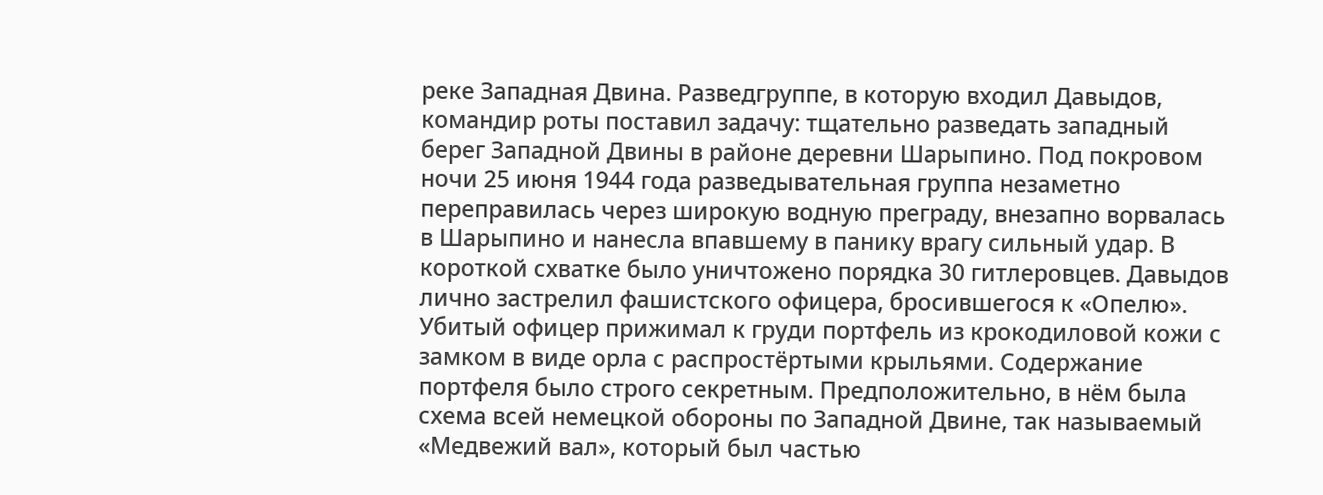реке Западная Двина. Разведгруппе, в которую входил Давыдов, командир роты поставил задачу: тщательно разведать западный берег Западной Двины в районе деревни Шарыпино. Под покровом ночи 25 июня 1944 года разведывательная группа незаметно переправилась через широкую водную преграду, внезапно ворвалась в Шарыпино и нанесла впавшему в панику врагу сильный удар. В короткой схватке было уничтожено порядка 30 гитлеровцев. Давыдов лично застрелил фашистского офицера, бросившегося к «Опелю». Убитый офицер прижимал к груди портфель из крокодиловой кожи с замком в виде орла с распростёртыми крыльями. Содержание портфеля было строго секретным. Предположительно, в нём была схема всей немецкой обороны по Западной Двине, так называемый «Медвежий вал», который был частью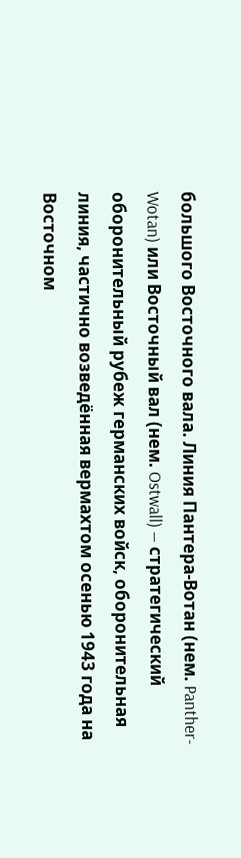большого Восточного вала. Линия Пантера-Вотан (нем. Panther-Wotan) или Восточный вал (нем. Ostwall) — стратегический оборонительный рубеж германских войск, оборонительная линия, частично возведённая вермахтом осенью 1943 года на Восточном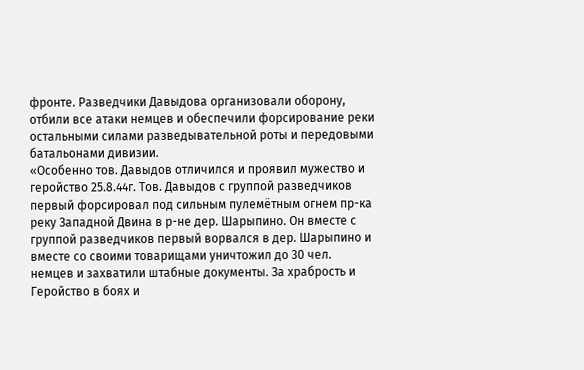фронте. Разведчики Давыдова организовали оборону, отбили все атаки немцев и обеспечили форсирование реки остальными силами разведывательной роты и передовыми батальонами дивизии.
«Особенно тов. Давыдов отличился и проявил мужество и геройство 25.8.44г. Тов. Давыдов с группой разведчиков первый форсировал под сильным пулемётным огнем пр-ка реку Западной Двина в р-не дер. Шарыпино. Он вместе с группой разведчиков первый ворвался в дер. Шарыпино и вместе со своими товарищами уничтожил до 30 чел. немцев и захватили штабные документы. За храбрость и Геройство в боях и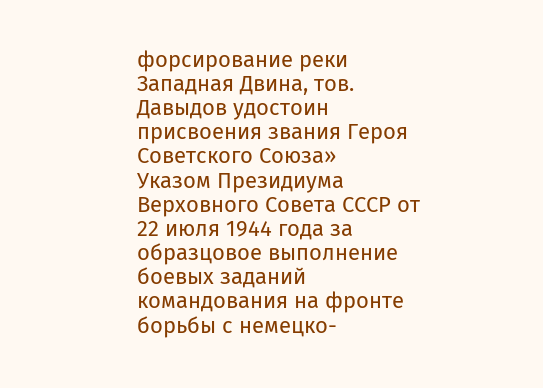форсирование реки Западная Двина, тов. Давыдов удостоин присвоения звания Героя Советского Союза»
Указом Президиума Верховного Совета СССР от 22 июля 1944 года за образцовое выполнение боевых заданий командования на фронте борьбы с немецко-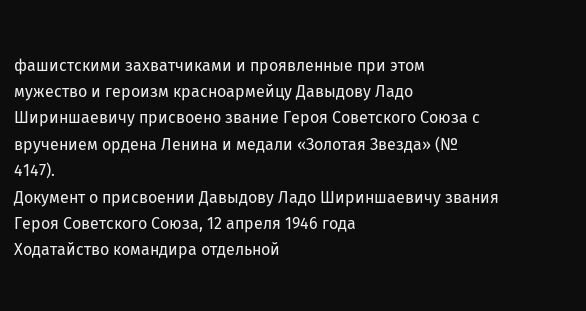фашистскими захватчиками и проявленные при этом мужество и героизм красноармейцу Давыдову Ладо Шириншаевичу присвоено звание Героя Советского Союза с вручением ордена Ленина и медали «Золотая Звезда» (№ 4147).
Документ о присвоении Давыдову Ладо Шириншаевичу звания Героя Советского Союза, 12 апреля 1946 года
Ходатайство командира отдельной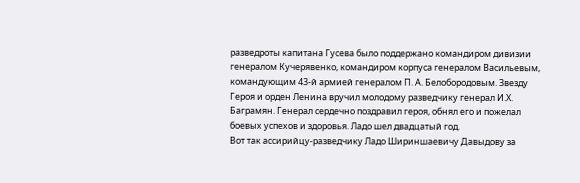разведроты капитана Гусева было поддержано командиром дивизии генералом Кучерявенко, командиром корпуса генералом Васильевым, командующим 43-й армией генералом П. А. Белобородовым. Звезду Героя и орден Ленина вручил молодому разведчику генерал И.Х. Баграмян. Генерал сердечно поздравил героя, обнял его и пожелал боевых успехов и здоровья. Ладо шел двадцатый год.
Вот так ассирийцу-разведчику Ладо Шириншаевичу Давыдову за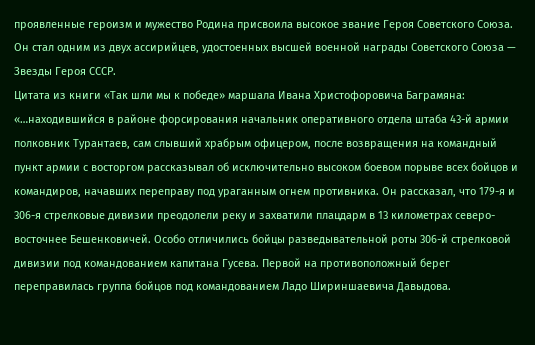проявленные героизм и мужество Родина присвоила высокое звание Героя Советского Союза. Он стал одним из двух ассирийцев, удостоенных высшей военной награды Советского Союза — Звезды Героя СССР.
Цитата из книги «Так шли мы к победе» маршала Ивана Христофоровича Баграмяна:
«…находившийся в районе форсирования начальник оперативного отдела штаба 43-й армии полковник Турантаев, сам слывший храбрым офицером, после возвращения на командный пункт армии с восторгом рассказывал об исключительно высоком боевом порыве всех бойцов и командиров, начавших переправу под ураганным огнем противника. Он рассказал, что 179-я и 306-я стрелковые дивизии преодолели реку и захватили плацдарм в 13 километрах северо-восточнее Бешенковичей. Особо отличились бойцы разведывательной роты 306-й стрелковой дивизии под командованием капитана Гусева. Первой на противоположный берег переправилась группа бойцов под командованием Ладо Шириншаевича Давыдова.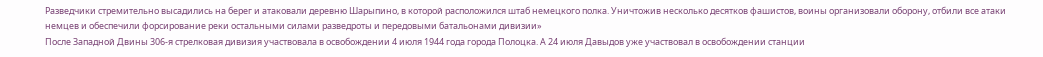Разведчики стремительно высадились на берег и атаковали деревню Шарыпино, в которой расположился штаб немецкого полка. Уничтожив несколько десятков фашистов, воины организовали оборону, отбили все атаки немцев и обеспечили форсирование реки остальными силами разведроты и передовыми батальонами дивизии»
После Западной Двины 306-я стрелковая дивизия участвовала в освобождении 4 июля 1944 года города Полоцка. А 24 июля Давыдов уже участвовал в освобождении станции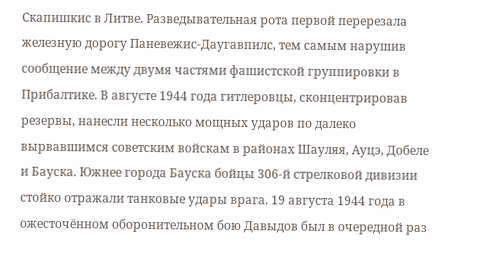Скапишкис в Литве. Разведывательная рота первой перерезала железную дорогу Паневежис-Даугавпилс, тем самым нарушив сообщение между двумя частями фашистской группировки в Прибалтике. В августе 1944 года гитлеровцы, сконцентрировав резервы, нанесли несколько мощных ударов по далеко вырвавшимся советским войскам в районах Шауляя, Ауцэ, Добеле и Бауска. Южнее города Бауска бойцы 306-й стрелковой дивизии стойко отражали танковые удары врага. 19 августа 1944 года в ожесточённом оборонительном бою Давыдов был в очередной раз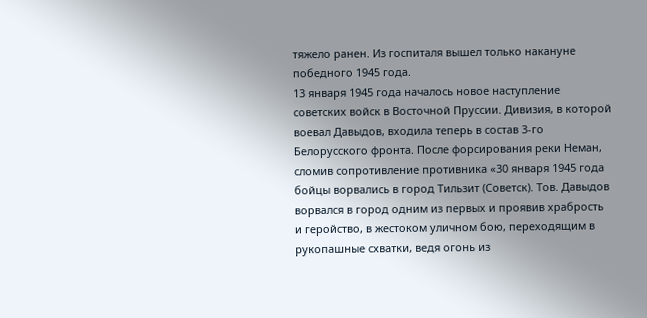тяжело ранен. Из госпиталя вышел только накануне победного 1945 года.
13 января 1945 года началось новое наступление советских войск в Восточной Пруссии. Дивизия, в которой воевал Давыдов, входила теперь в состав 3-го Белорусского фронта. После форсирования реки Неман, сломив сопротивление противника «30 января 1945 года бойцы ворвались в город Тильзит (Советск). Тов. Давыдов ворвался в город одним из первых и проявив храбрость и геройство, в жестоком уличном бою, переходящим в рукопашные схватки, ведя огонь из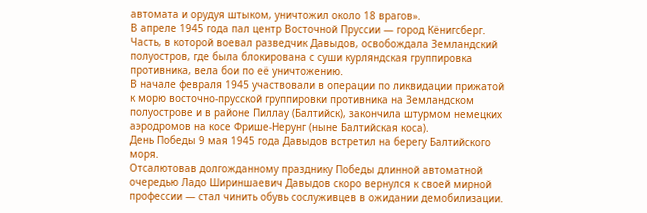автомата и орудуя штыком, уничтожил около 18 врагов».
В апреле 1945 года пал центр Восточной Пруссии — город Кёнигсберг. Часть, в которой воевал разведчик Давыдов, освобождала Земландский полуостров, где была блокирована с суши курляндская группировка противника, вела бои по её уничтожению.
В начале февраля 1945 участвовали в операции по ликвидации прижатой к морю восточно-прусской группировки противника на Земландском полуострове и в районе Пиллау (Балтийск), закончила штурмом немецких аэродромов на косе Фрише-Нерунг (ныне Балтийская коса).
День Победы 9 мая 1945 года Давыдов встретил на берегу Балтийского моря.
Отсалютовав долгожданному празднику Победы длинной автоматной очередью Ладо Шириншаевич Давыдов скоро вернулся к своей мирной профессии — стал чинить обувь сослуживцев в ожидании демобилизации.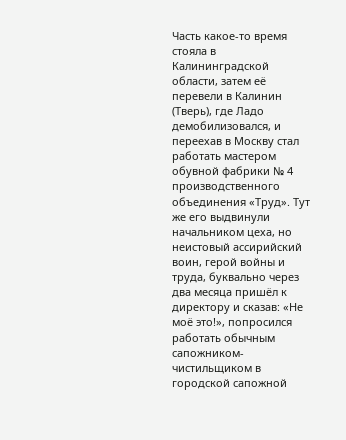Часть какое-то время стояла в Калининградской области, затем её перевели в Калинин (Тверь), где Ладо демобилизовался, и переехав в Москву стал работать мастером обувной фабрики № 4 производственного объединения «Труд». Тут же его выдвинули начальником цеха, но неистовый ассирийский воин, герой войны и труда, буквально через два месяца пришёл к директору и сказав: «Не моё это!», попросился работать обычным сапожником-чистильщиком в городской сапожной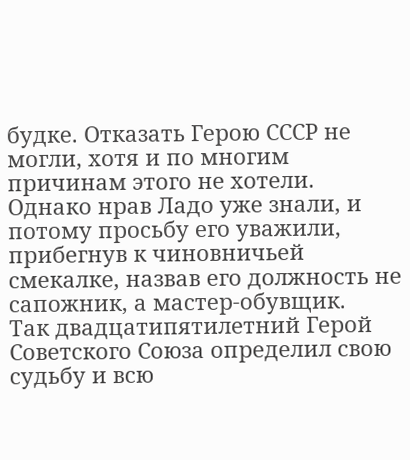будке. Отказать Герою СССР не могли, хотя и по многим причинам этого не хотели. Однако нрав Ладо уже знали, и потому просьбу его уважили, прибегнув к чиновничьей смекалке, назвав его должность не сапожник, а мастер-обувщик.
Так двадцатипятилетний Герой Советского Союза определил свою судьбу и всю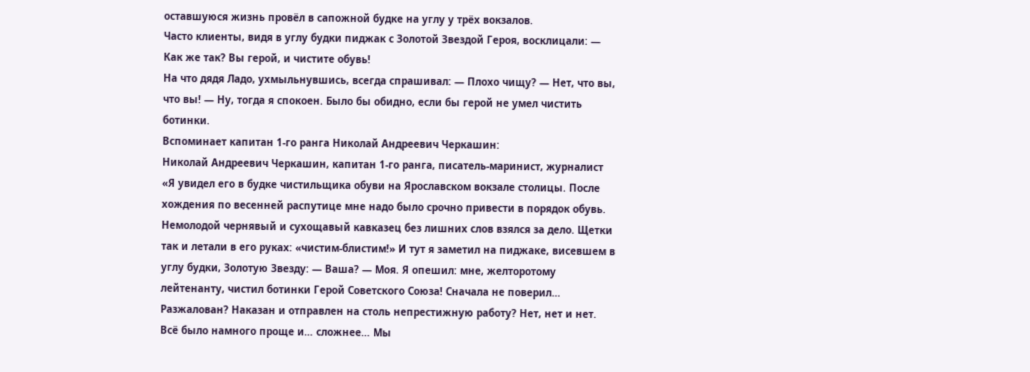оставшуюся жизнь провёл в сапожной будке на углу у трёх вокзалов.
Часто клиенты, видя в углу будки пиджак с Золотой Звездой Героя, восклицали: — Как же так? Вы герой, и чистите обувь!
На что дядя Ладо, ухмыльнувшись, всегда спрашивал: — Плохо чищу? — Нет, что вы, что вы! — Ну, тогда я спокоен. Было бы обидно, если бы герой не умел чистить ботинки.
Вспоминает капитан 1-го ранга Николай Андреевич Черкашин:
Николай Андреевич Черкашин, капитан 1-го ранга, писатель-маринист, журналист «Я увидел его в будке чистильщика обуви на Ярославском вокзале столицы. После хождения по весенней распутице мне надо было срочно привести в порядок обувь. Немолодой чернявый и сухощавый кавказец без лишних слов взялся за дело. Щетки так и летали в его руках: «чистим-блистим!» И тут я заметил на пиджаке, висевшем в углу будки, Золотую Звезду: — Ваша? — Моя. Я опешил: мне, желторотому лейтенанту, чистил ботинки Герой Советского Союза! Сначала не поверил… Разжалован? Наказан и отправлен на столь непрестижную работу? Нет, нет и нет. Всё было намного проще и… сложнее… Мы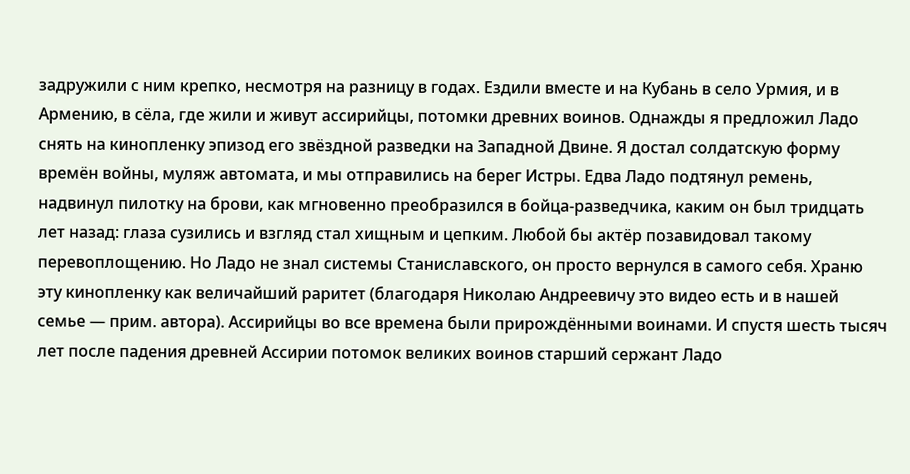задружили с ним крепко, несмотря на разницу в годах. Ездили вместе и на Кубань в село Урмия, и в Армению, в сёла, где жили и живут ассирийцы, потомки древних воинов. Однажды я предложил Ладо снять на кинопленку эпизод его звёздной разведки на Западной Двине. Я достал солдатскую форму времён войны, муляж автомата, и мы отправились на берег Истры. Едва Ладо подтянул ремень, надвинул пилотку на брови, как мгновенно преобразился в бойца-разведчика, каким он был тридцать лет назад: глаза сузились и взгляд стал хищным и цепким. Любой бы актёр позавидовал такому перевоплощению. Но Ладо не знал системы Станиславского, он просто вернулся в самого себя. Храню эту кинопленку как величайший раритет (благодаря Николаю Андреевичу это видео есть и в нашей семье — прим. автора). Ассирийцы во все времена были прирождёнными воинами. И спустя шесть тысяч лет после падения древней Ассирии потомок великих воинов старший сержант Ладо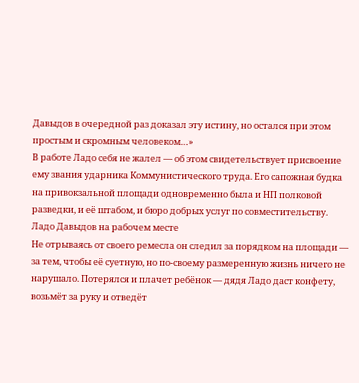Давыдов в очередной раз доказал эту истину, но остался при этом простым и скромным человеком…»
В работе Ладо себя не жалел — об этом свидетельствует присвоение ему звания ударника Коммунистического труда. Его сапожная будка на привокзальной площади одновременно была и НП полковой разведки, и её штабом, и бюро добрых услуг по совместительству.
Ладо Давыдов на рабочем месте
Не отрываясь от своего ремесла он следил за порядком на площади — за тем, чтобы её суетную, но по-своему размеренную жизнь ничего не нарушало. Потерялся и плачет ребёнок — дядя Ладо даст конфету, возьмёт за руку и отведёт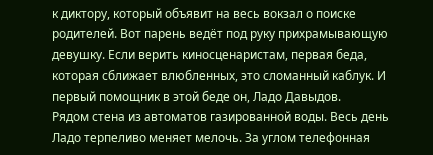к диктору, который объявит на весь вокзал о поиске родителей. Вот парень ведёт под руку прихрамывающую девушку. Если верить киносценаристам, первая беда, которая сближает влюбленных, это сломанный каблук. И первый помощник в этой беде он, Ладо Давыдов.
Рядом стена из автоматов газированной воды. Весь день Ладо терпеливо меняет мелочь. За углом телефонная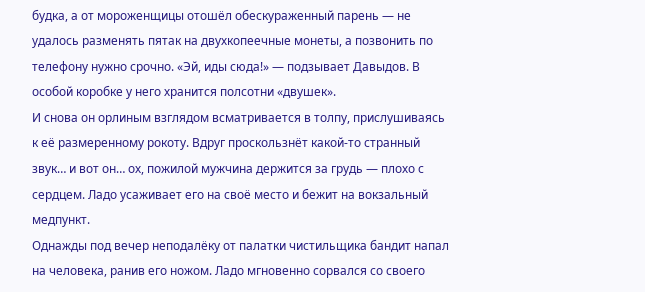будка, а от мороженщицы отошёл обескураженный парень — не удалось разменять пятак на двухкопеечные монеты, а позвонить по телефону нужно срочно. «Эй, иды сюда!» — подзывает Давыдов. В особой коробке у него хранится полсотни «двушек».
И снова он орлиным взглядом всматривается в толпу, прислушиваясь к её размеренному рокоту. Вдруг проскользнёт какой-то странный звук… и вот он… ох, пожилой мужчина держится за грудь — плохо с сердцем. Ладо усаживает его на своё место и бежит на вокзальный медпункт.
Однажды под вечер неподалёку от палатки чистильщика бандит напал на человека, ранив его ножом. Ладо мгновенно сорвался со своего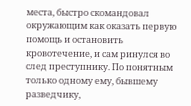места, быстро скомандовал окружающим как оказать первую помощь и остановить кровотечение, и сам ринулся во след преступнику. По понятным только одному ему, бывшему разведчику,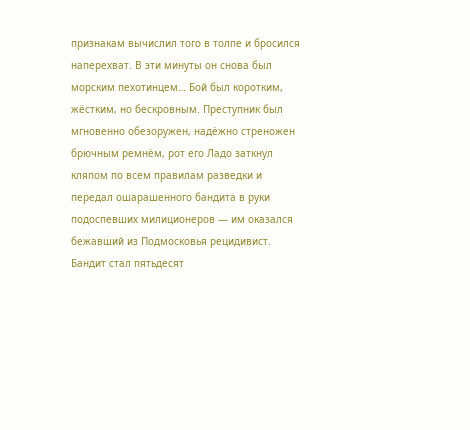признакам вычислил того в толпе и бросился наперехват. В эти минуты он снова был морским пехотинцем… Бой был коротким, жёстким, но бескровным. Преступник был мгновенно обезоружен, надёжно стреножен брючным ремнём, рот его Ладо заткнул кляпом по всем правилам разведки и передал ошарашенного бандита в руки подоспевших милиционеров — им оказался бежавший из Подмосковья рецидивист. Бандит стал пятьдесят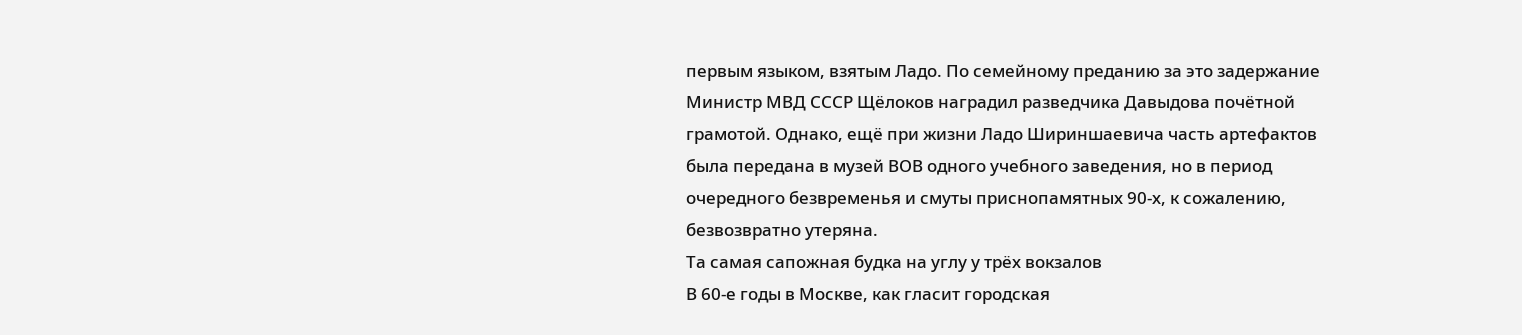первым языком, взятым Ладо. По семейному преданию за это задержание Министр МВД СССР Щёлоков наградил разведчика Давыдова почётной грамотой. Однако, ещё при жизни Ладо Шириншаевича часть артефактов была передана в музей ВОВ одного учебного заведения, но в период очередного безвременья и смуты приснопамятных 90-х, к сожалению, безвозвратно утеряна.
Та самая сапожная будка на углу у трёх вокзалов
В 60-е годы в Москве, как гласит городская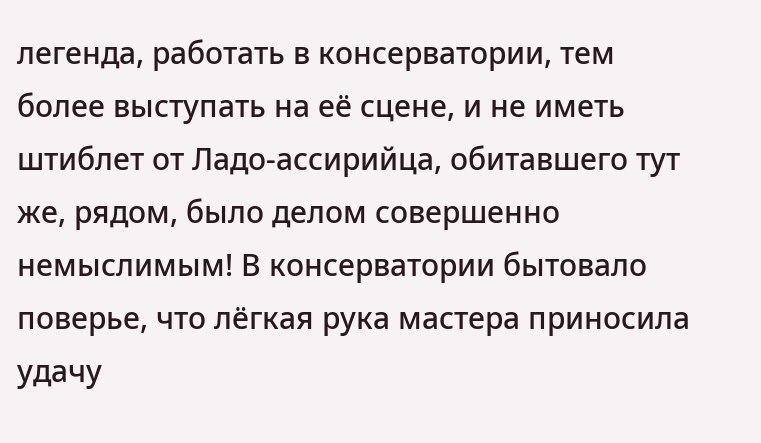легенда, работать в консерватории, тем более выступать на её сцене, и не иметь штиблет от Ладо-ассирийца, обитавшего тут же, рядом, было делом совершенно немыслимым! В консерватории бытовало поверье, что лёгкая рука мастера приносила удачу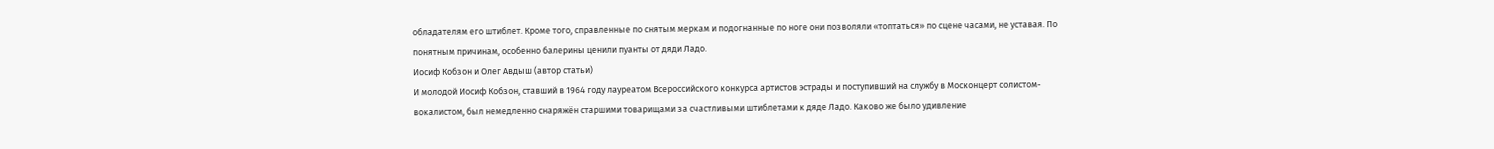обладателям его штиблет. Кроме того, справленные по снятым меркам и подогнанные по ноге они позволяли «топтаться» по сцене часами, не уставая. По понятным причинам, особенно балерины ценили пуанты от дяди Ладо.
Иосиф Кобзон и Олег Авдыш (автор статьи)
И молодой Иосиф Кобзон, ставший в 1964 году лауреатом Всероссийского конкурса артистов эстрады и поступивший на службу в Москонцерт солистом-вокалистом, был немедленно снаряжён старшими товарищами за счастливыми штиблетами к дяде Ладо. Каково же было удивление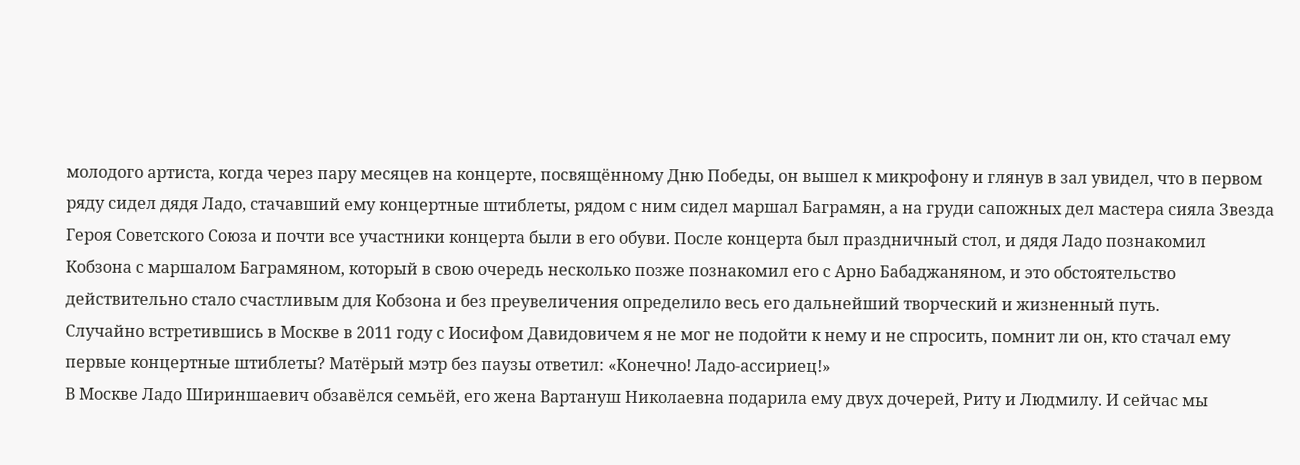молодого артиста, когда через пару месяцев на концерте, посвящённому Дню Победы, он вышел к микрофону и глянув в зал увидел, что в первом ряду сидел дядя Ладо, стачавший ему концертные штиблеты, рядом с ним сидел маршал Баграмян, а на груди сапожных дел мастера сияла Звезда Героя Советского Союза и почти все участники концерта были в его обуви. После концерта был праздничный стол, и дядя Ладо познакомил Кобзона с маршалом Баграмяном, который в свою очередь несколько позже познакомил его с Арно Бабаджаняном, и это обстоятельство действительно стало счастливым для Кобзона и без преувеличения определило весь его дальнейший творческий и жизненный путь.
Случайно встретившись в Москве в 2011 году с Иосифом Давидовичем я не мог не подойти к нему и не спросить, помнит ли он, кто стачал ему первые концертные штиблеты? Матёрый мэтр без паузы ответил: «Конечно! Ладо-ассириец!»
В Москве Ладо Шириншаевич обзавёлся семьёй, его жена Вартануш Николаевна подарила ему двух дочерей, Риту и Людмилу. И сейчас мы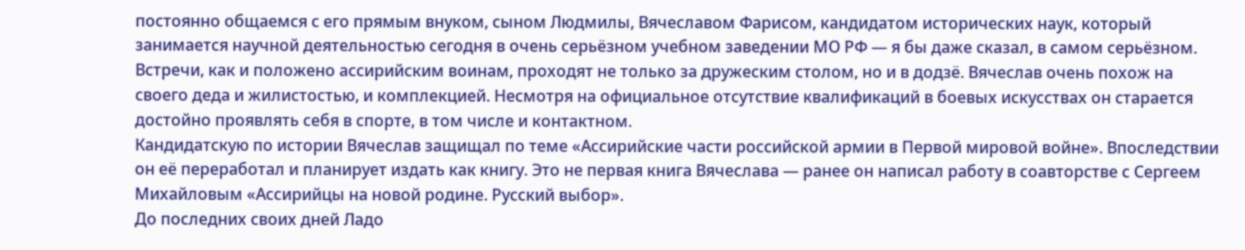постоянно общаемся с его прямым внуком, сыном Людмилы, Вячеславом Фарисом, кандидатом исторических наук, который занимается научной деятельностью сегодня в очень серьёзном учебном заведении МО РФ — я бы даже сказал, в самом серьёзном.
Встречи, как и положено ассирийским воинам, проходят не только за дружеским столом, но и в додзё. Вячеслав очень похож на своего деда и жилистостью, и комплекцией. Несмотря на официальное отсутствие квалификаций в боевых искусствах он старается достойно проявлять себя в спорте, в том числе и контактном.
Кандидатскую по истории Вячеслав защищал по теме «Ассирийские части российской армии в Первой мировой войне». Впоследствии он её переработал и планирует издать как книгу. Это не первая книга Вячеслава — ранее он написал работу в соавторстве с Сергеем Михайловым «Ассирийцы на новой родине. Русский выбор».
До последних своих дней Ладо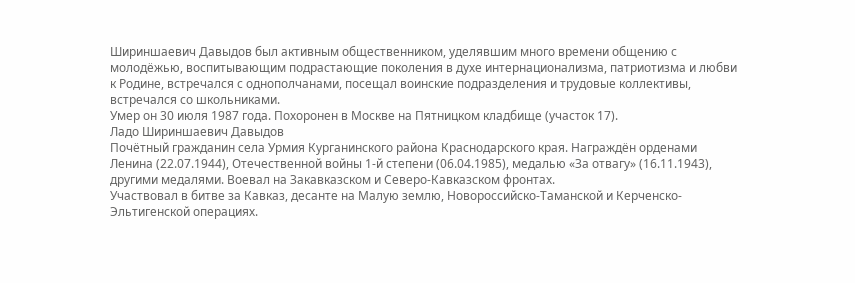Шириншаевич Давыдов был активным общественником, уделявшим много времени общению с молодёжью, воспитывающим подрастающие поколения в духе интернационализма, патриотизма и любви к Родине, встречался с однополчанами, посещал воинские подразделения и трудовые коллективы, встречался со школьниками.
Умер он 30 июля 1987 года. Похоронен в Москве на Пятницком кладбище (участок 17).
Ладо Шириншаевич Давыдов
Почётный гражданин села Урмия Курганинского района Краснодарского края. Награждён орденами Ленина (22.07.1944), Отечественной войны 1-й степени (06.04.1985), медалью «За отвагу» (16.11.1943), другими медалями. Воевал на Закавказском и Северо-Кавказском фронтах.
Участвовал в битве за Кавказ, десанте на Малую землю, Новороссийско-Таманской и Керченско-Эльтигенской операциях.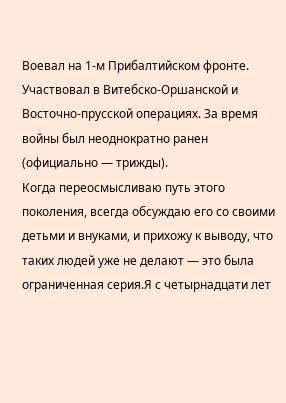Воевал на 1-м Прибалтийском фронте. Участвовал в Витебско-Оршанской и Восточно-прусской операциях. За время войны был неоднократно ранен (официально — трижды).
Когда переосмысливаю путь этого поколения, всегда обсуждаю его со своими детьми и внуками, и прихожу к выводу, что таких людей уже не делают — это была ограниченная серия.Я с четырнадцати лет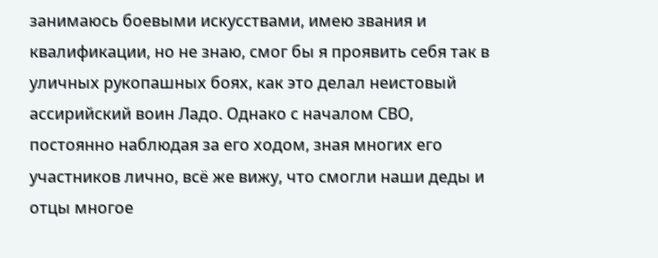занимаюсь боевыми искусствами, имею звания и квалификации, но не знаю, смог бы я проявить себя так в уличных рукопашных боях, как это делал неистовый ассирийский воин Ладо. Однако с началом СВО, постоянно наблюдая за его ходом, зная многих его участников лично, всё же вижу, что смогли наши деды и отцы многое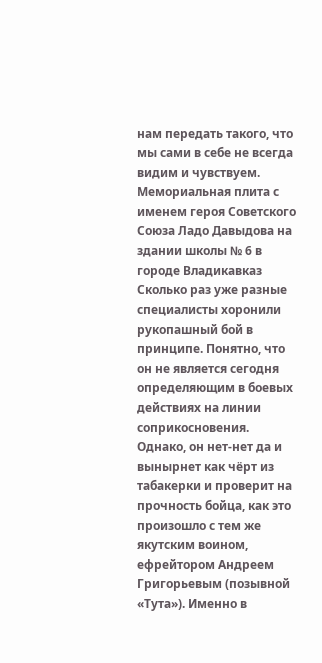нам передать такого, что мы сами в себе не всегда видим и чувствуем.
Мемориальная плита с именем героя Советского Союза Ладо Давыдова на здании школы № 6 в городе Владикавказ
Сколько раз уже разные специалисты хоронили рукопашный бой в принципе. Понятно, что он не является сегодня определяющим в боевых действиях на линии соприкосновения. Однако, он нет-нет да и вынырнет как чёрт из табакерки и проверит на прочность бойца, как это произошло с тем же якутским воином, ефрейтором Андреем Григорьевым (позывной «Тута»). Именно в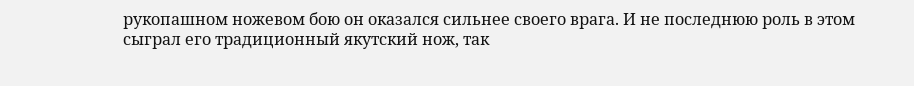рукопашном ножевом бою он оказался сильнее своего врага. И не последнюю роль в этом сыграл его традиционный якутский нож, так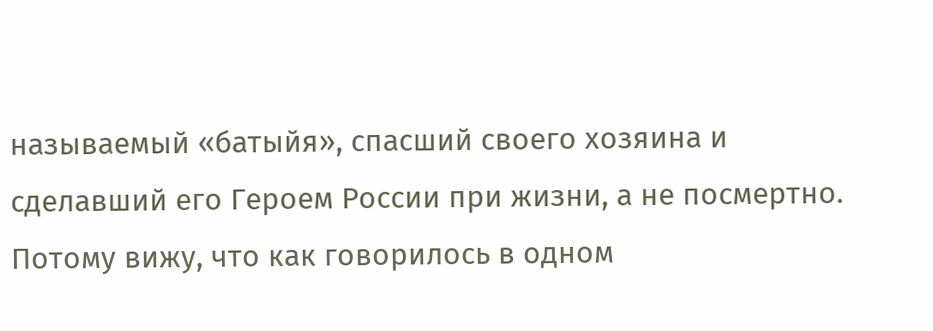называемый «батыйя», спасший своего хозяина и сделавший его Героем России при жизни, а не посмертно.
Потому вижу, что как говорилось в одном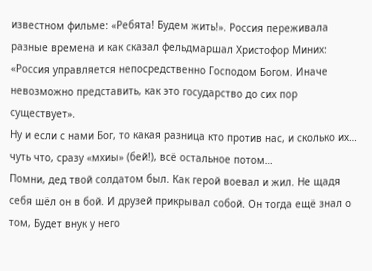известном фильме: «Ребята! Будем жить!». Россия переживала разные времена и как сказал фельдмаршал Христофор Миних: «Россия управляется непосредственно Господом Богом. Иначе невозможно представить, как это государство до сих пор существует».
Ну и если с нами Бог, то какая разница кто против нас, и сколько их… чуть что, сразу «мхиы» (бей!), всё остальное потом…
Помни, дед твой солдатом был. Как герой воевал и жил. Не щадя себя шёл он в бой. И друзей прикрывал собой. Он тогда ещё знал о том, Будет внук у него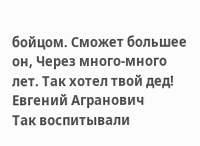бойцом. Сможет большее он, Через много-много лет. Так хотел твой дед!
Евгений Агранович
Так воспитывали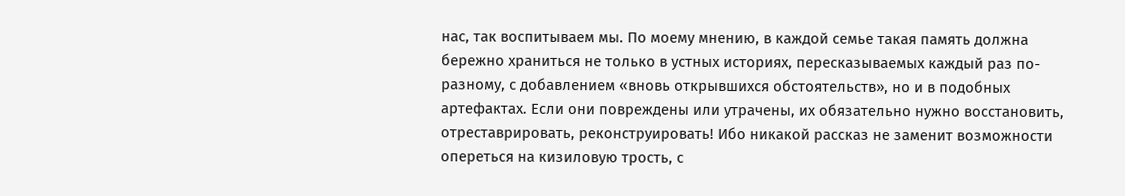нас, так воспитываем мы. По моему мнению, в каждой семье такая память должна бережно храниться не только в устных историях, пересказываемых каждый раз по-разному, с добавлением «вновь открывшихся обстоятельств», но и в подобных артефактах. Если они повреждены или утрачены, их обязательно нужно восстановить, отреставрировать, реконструировать! Ибо никакой рассказ не заменит возможности опереться на кизиловую трость, с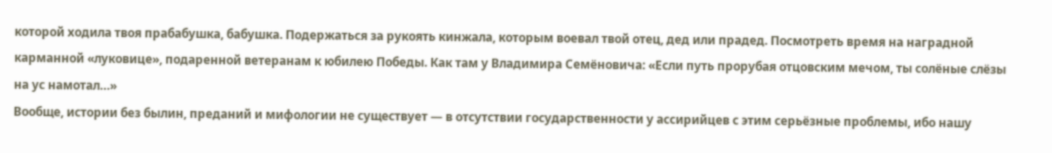которой ходила твоя прабабушка, бабушка. Подержаться за рукоять кинжала, которым воевал твой отец, дед или прадед. Посмотреть время на наградной карманной «луковице», подаренной ветеранам к юбилею Победы. Как там у Владимира Семёновича: «Если путь прорубая отцовским мечом, ты солёные слёзы на ус намотал…»
Вообще, истории без былин, преданий и мифологии не существует — в отсутствии государственности у ассирийцев с этим серьёзные проблемы, ибо нашу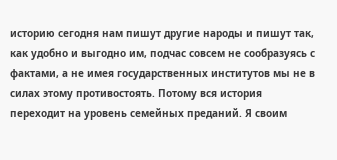историю сегодня нам пишут другие народы и пишут так, как удобно и выгодно им, подчас совсем не сообразуясь с фактами, а не имея государственных институтов мы не в силах этому противостоять. Потому вся история переходит на уровень семейных преданий. Я своим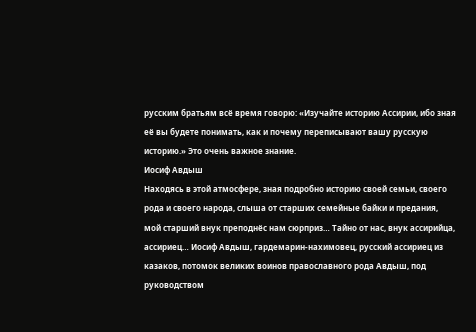русским братьям всё время говорю: «Изучайте историю Ассирии, ибо зная её вы будете понимать, как и почему переписывают вашу русскую историю.» Это очень важное знание.
Иосиф Авдыш
Находясь в этой атмосфере, зная подробно историю своей семьи, своего рода и своего народа, слыша от старших семейные байки и предания, мой старший внук преподнёс нам сюрприз… Тайно от нас, внук ассирийца, ассириец… Иосиф Авдыш, гардемарин-нахимовец, русский ассириец из казаков, потомок великих воинов православного рода Авдыш, под руководством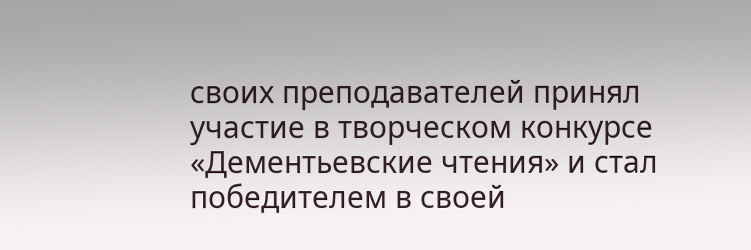своих преподавателей принял участие в творческом конкурсе «Дементьевские чтения» и стал победителем в своей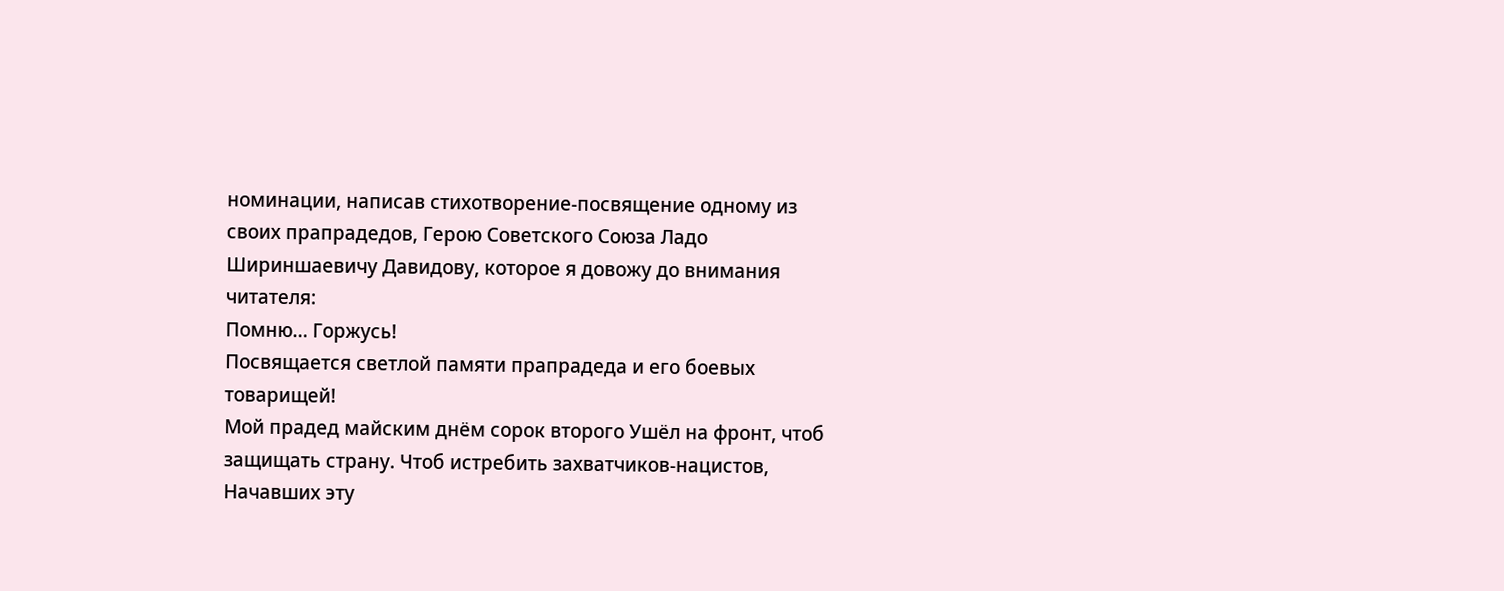номинации, написав стихотворение-посвящение одному из своих прапрадедов, Герою Советского Союза Ладо Шириншаевичу Давидову, которое я довожу до внимания читателя:
Помню… Горжусь!
Посвящается светлой памяти прапрадеда и его боевых товарищей!
Мой прадед майским днём сорок второго Ушёл на фронт, чтоб защищать страну. Чтоб истребить захватчиков-нацистов, Начавших эту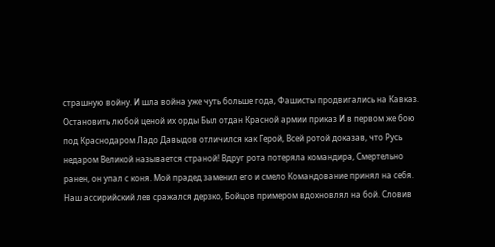страшную войну. И шла война уже чуть больше года, Фашисты продвигались на Кавказ. Остановить любой ценой их орды Был отдан Красной армии приказ И в первом же бою под Краснодаром Ладо Давыдов отличился как Герой, Всей ротой доказав, что Русь недаром Великой называется страной! Вдруг рота потеряла командира, Смертельно ранен, он упал с коня. Мой прадед заменил его и смело Командование принял на себя. Наш ассирийский лев сражался дерзко, Бойцов примером вдохновлял на бой. Словив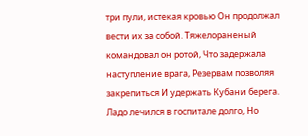три пули, истекая кровью Он продолжал вести их за собой. Тяжелораненый командовал он ротой, Что задержала наступление врага, Резервам позволяя закрепиться И удержать Кубани берега. Ладо лечился в госпитале долго, Но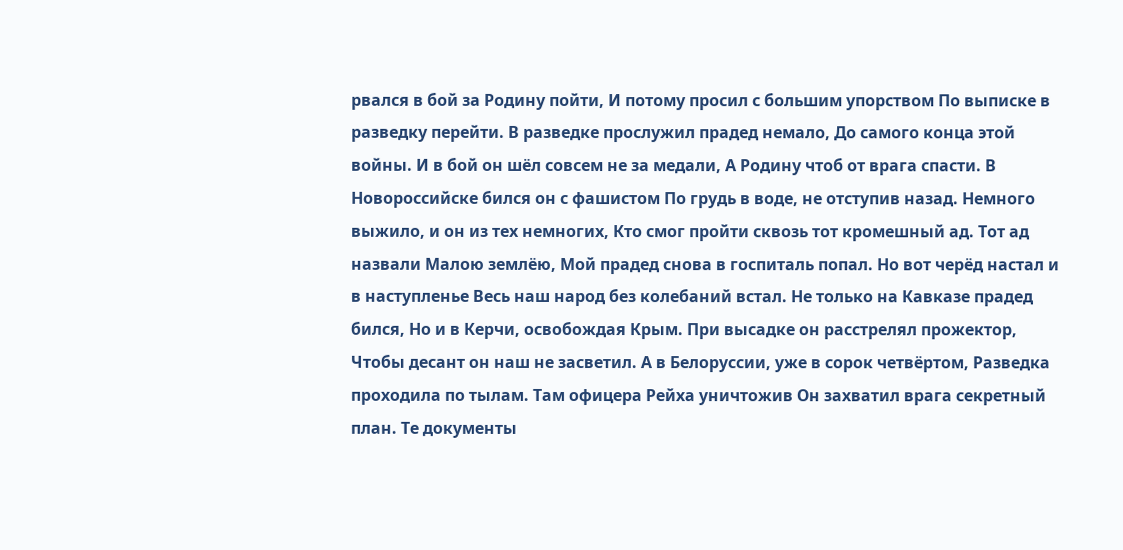рвался в бой за Родину пойти, И потому просил с большим упорством По выписке в разведку перейти. В разведке прослужил прадед немало, До самого конца этой войны. И в бой он шёл совсем не за медали, А Родину чтоб от врага спасти. В Новороссийске бился он с фашистом По грудь в воде, не отступив назад. Немного выжило, и он из тех немногих, Кто смог пройти сквозь тот кромешный ад. Тот ад назвали Малою землёю, Мой прадед снова в госпиталь попал. Но вот черёд настал и в наступленье Весь наш народ без колебаний встал. Не только на Кавказе прадед бился, Но и в Керчи, освобождая Крым. При высадке он расстрелял прожектор, Чтобы десант он наш не засветил. А в Белоруссии, уже в сорок четвёртом, Разведка проходила по тылам. Там офицера Рейха уничтожив Он захватил врага секретный план. Те документы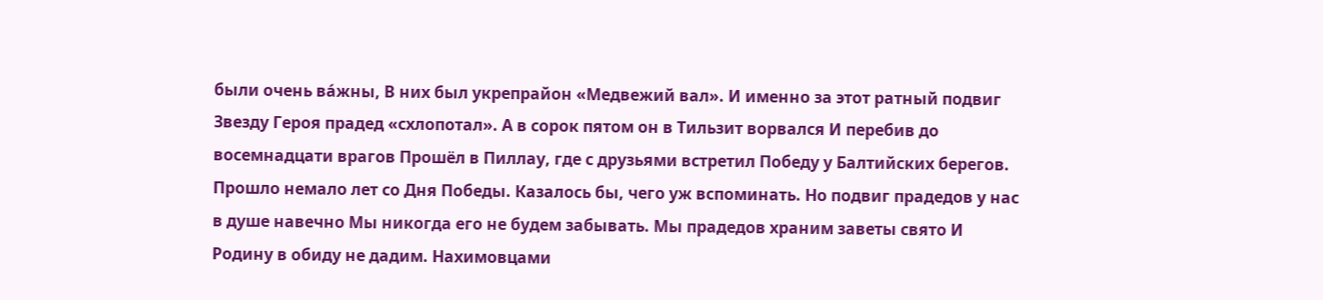были очень ва́жны, В них был укрепрайон «Медвежий вал». И именно за этот ратный подвиг Звезду Героя прадед «схлопотал». А в сорок пятом он в Тильзит ворвался И перебив до восемнадцати врагов Прошёл в Пиллау, где с друзьями встретил Победу у Балтийских берегов. Прошло немало лет со Дня Победы. Казалось бы, чего уж вспоминать. Но подвиг прадедов у нас в душе навечно Мы никогда его не будем забывать. Мы прадедов храним заветы свято И Родину в обиду не дадим. Нахимовцами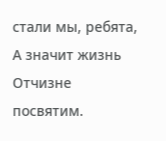стали мы, ребята, А значит жизнь Отчизне посвятим.